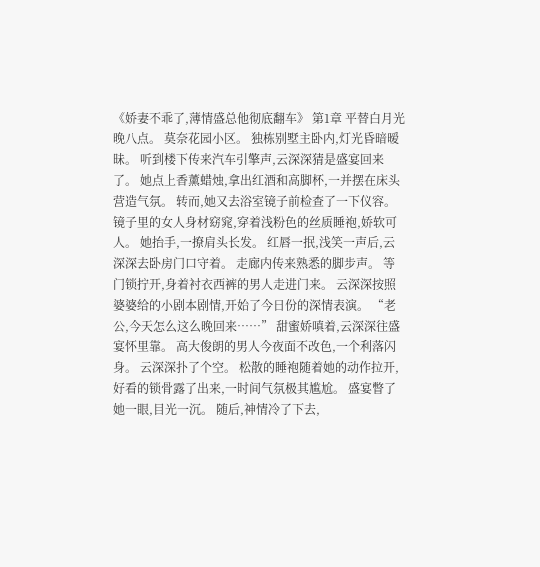《娇妻不乖了,薄情盛总他彻底翻车》 第1章 平替白月光 晚八点。 莫奈花园小区。 独栋别墅主卧内,灯光昏暗暧昧。 听到楼下传来汽车引擎声,云深深猜是盛宴回来了。 她点上香薰蜡烛,拿出红酒和高脚杯,一并摆在床头营造气氛。 转而,她又去浴室镜子前检查了一下仪容。 镜子里的女人身材窈窕,穿着浅粉色的丝质睡袍,娇软可人。 她抬手,一撩肩头长发。 红唇一抿,浅笑一声后,云深深去卧房门口守着。 走廊内传来熟悉的脚步声。 等门锁拧开,身着衬衣西裤的男人走进门来。 云深深按照婆婆给的小剧本剧情,开始了今日份的深情表演。 “老公,今天怎么这么晚回来……” 甜蜜娇嗔着,云深深往盛宴怀里靠。 高大俊朗的男人今夜面不改色,一个利落闪身。 云深深扑了个空。 松散的睡袍随着她的动作拉开,好看的锁骨露了出来,一时间气氛极其尴尬。 盛宴瞥了她一眼,目光一沉。 随后,神情冷了下去,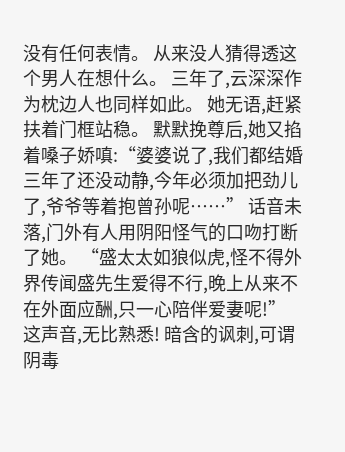没有任何表情。 从来没人猜得透这个男人在想什么。 三年了,云深深作为枕边人也同样如此。 她无语,赶紧扶着门框站稳。 默默挽尊后,她又掐着嗓子娇嗔:“婆婆说了,我们都结婚三年了还没动静,今年必须加把劲儿了,爷爷等着抱曾孙呢……” 话音未落,门外有人用阴阳怪气的口吻打断了她。 “盛太太如狼似虎,怪不得外界传闻盛先生爱得不行,晚上从来不在外面应酬,只一心陪伴爱妻呢!” 这声音,无比熟悉! 暗含的讽刺,可谓阴毒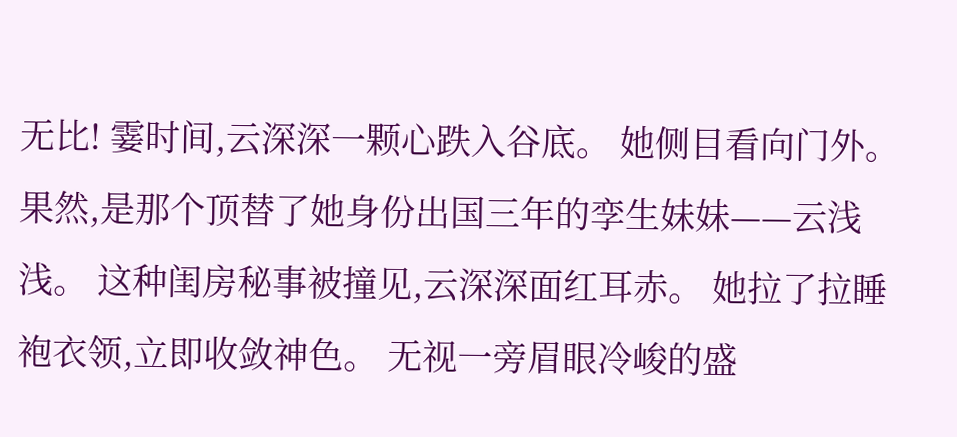无比! 霎时间,云深深一颗心跌入谷底。 她侧目看向门外。 果然,是那个顶替了她身份出国三年的孪生妹妹——云浅浅。 这种闺房秘事被撞见,云深深面红耳赤。 她拉了拉睡袍衣领,立即收敛神色。 无视一旁眉眼冷峻的盛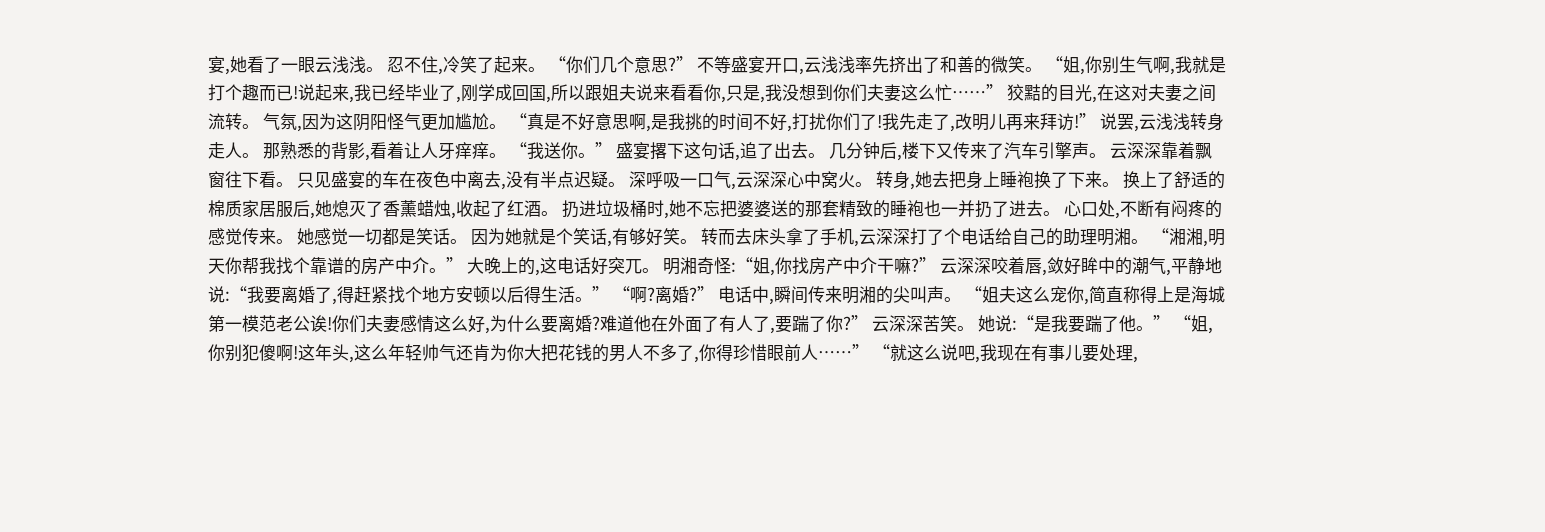宴,她看了一眼云浅浅。 忍不住,冷笑了起来。 “你们几个意思?” 不等盛宴开口,云浅浅率先挤出了和善的微笑。 “姐,你别生气啊,我就是打个趣而已!说起来,我已经毕业了,刚学成回国,所以跟姐夫说来看看你,只是,我没想到你们夫妻这么忙……” 狡黠的目光,在这对夫妻之间流转。 气氛,因为这阴阳怪气更加尴尬。 “真是不好意思啊,是我挑的时间不好,打扰你们了!我先走了,改明儿再来拜访!” 说罢,云浅浅转身走人。 那熟悉的背影,看着让人牙痒痒。 “我送你。” 盛宴撂下这句话,追了出去。 几分钟后,楼下又传来了汽车引擎声。 云深深靠着飘窗往下看。 只见盛宴的车在夜色中离去,没有半点迟疑。 深呼吸一口气,云深深心中窝火。 转身,她去把身上睡袍换了下来。 换上了舒适的棉质家居服后,她熄灭了香薰蜡烛,收起了红酒。 扔进垃圾桶时,她不忘把婆婆送的那套精致的睡袍也一并扔了进去。 心口处,不断有闷疼的感觉传来。 她感觉一切都是笑话。 因为她就是个笑话,有够好笑。 转而去床头拿了手机,云深深打了个电话给自己的助理明湘。 “湘湘,明天你帮我找个靠谱的房产中介。” 大晚上的,这电话好突兀。 明湘奇怪:“姐,你找房产中介干嘛?” 云深深咬着唇,敛好眸中的潮气,平静地说:“我要离婚了,得赶紧找个地方安顿以后得生活。” “啊?离婚?” 电话中,瞬间传来明湘的尖叫声。 “姐夫这么宠你,简直称得上是海城第一模范老公诶!你们夫妻感情这么好,为什么要离婚?难道他在外面了有人了,要踹了你?” 云深深苦笑。 她说:“是我要踹了他。” “姐,你别犯傻啊!这年头,这么年轻帅气还肯为你大把花钱的男人不多了,你得珍惜眼前人……” “就这么说吧,我现在有事儿要处理,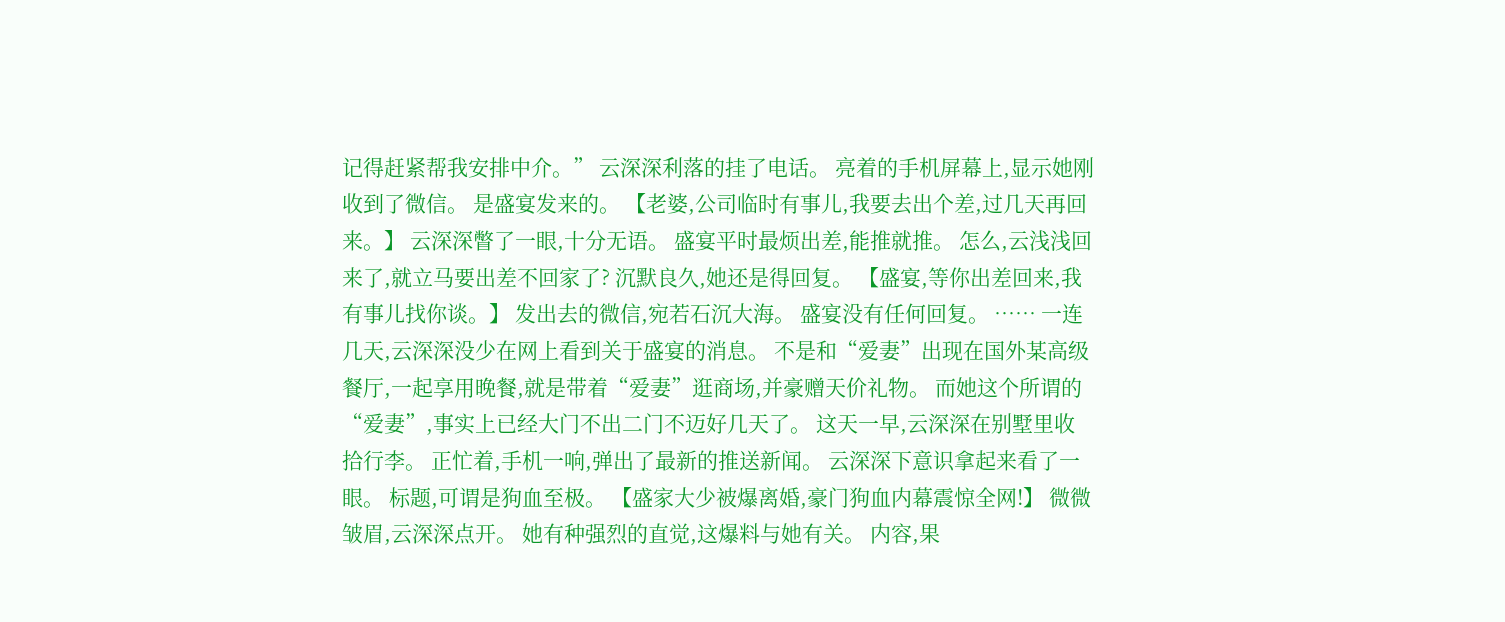记得赶紧帮我安排中介。” 云深深利落的挂了电话。 亮着的手机屏幕上,显示她刚收到了微信。 是盛宴发来的。 【老婆,公司临时有事儿,我要去出个差,过几天再回来。】 云深深瞥了一眼,十分无语。 盛宴平时最烦出差,能推就推。 怎么,云浅浅回来了,就立马要出差不回家了? 沉默良久,她还是得回复。 【盛宴,等你出差回来,我有事儿找你谈。】 发出去的微信,宛若石沉大海。 盛宴没有任何回复。 …… 一连几天,云深深没少在网上看到关于盛宴的消息。 不是和“爱妻”出现在国外某高级餐厅,一起享用晚餐,就是带着“爱妻”逛商场,并豪赠天价礼物。 而她这个所谓的“爱妻”,事实上已经大门不出二门不迈好几天了。 这天一早,云深深在别墅里收拾行李。 正忙着,手机一响,弹出了最新的推送新闻。 云深深下意识拿起来看了一眼。 标题,可谓是狗血至极。 【盛家大少被爆离婚,豪门狗血内幕震惊全网!】 微微皱眉,云深深点开。 她有种强烈的直觉,这爆料与她有关。 内容,果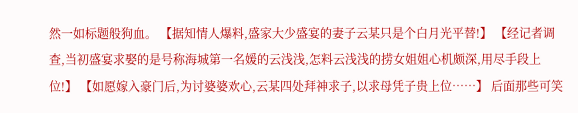然一如标题般狗血。 【据知情人爆料,盛家大少盛宴的妻子云某只是个白月光平替!】 【经记者调查,当初盛宴求娶的是号称海城第一名媛的云浅浅,怎料云浅浅的捞女姐姐心机颇深,用尽手段上位!】 【如愿嫁入豪门后,为讨婆婆欢心,云某四处拜神求子,以求母凭子贵上位……】 后面那些可笑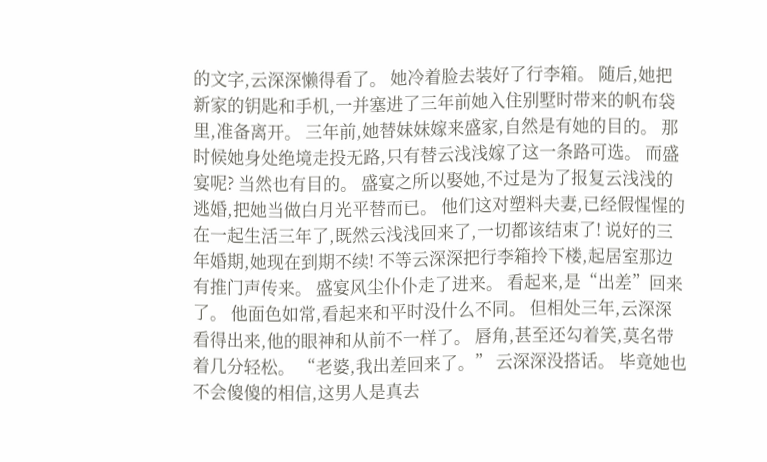的文字,云深深懒得看了。 她冷着脸去装好了行李箱。 随后,她把新家的钥匙和手机,一并塞进了三年前她入住别墅时带来的帆布袋里,准备离开。 三年前,她替妹妹嫁来盛家,自然是有她的目的。 那时候她身处绝境走投无路,只有替云浅浅嫁了这一条路可选。 而盛宴呢? 当然也有目的。 盛宴之所以娶她,不过是为了报复云浅浅的逃婚,把她当做白月光平替而已。 他们这对塑料夫妻,已经假惺惺的在一起生活三年了,既然云浅浅回来了,一切都该结束了! 说好的三年婚期,她现在到期不续! 不等云深深把行李箱拎下楼,起居室那边有推门声传来。 盛宴风尘仆仆走了进来。 看起来,是“出差”回来了。 他面色如常,看起来和平时没什么不同。 但相处三年,云深深看得出来,他的眼神和从前不一样了。 唇角,甚至还勾着笑,莫名带着几分轻松。 “老婆,我出差回来了。” 云深深没搭话。 毕竟她也不会傻傻的相信,这男人是真去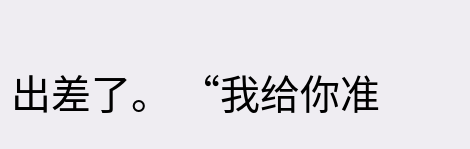出差了。 “我给你准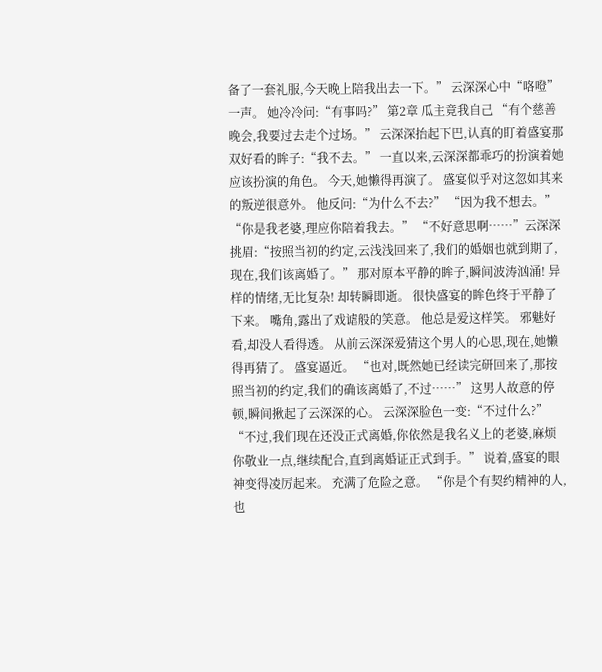备了一套礼服,今天晚上陪我出去一下。” 云深深心中“咯噔”一声。 她冷冷问:“有事吗?” 第2章 瓜主竟我自己 “有个慈善晚会,我要过去走个过场。” 云深深抬起下巴,认真的盯着盛宴那双好看的眸子:“我不去。” 一直以来,云深深都乖巧的扮演着她应该扮演的角色。 今天,她懒得再演了。 盛宴似乎对这忽如其来的叛逆很意外。 他反问:“为什么不去?” “因为我不想去。” “你是我老婆,理应你陪着我去。” “不好意思啊……”云深深挑眉:“按照当初的约定,云浅浅回来了,我们的婚姻也就到期了,现在,我们该离婚了。” 那对原本平静的眸子,瞬间波涛汹涌! 异样的情绪,无比复杂! 却转瞬即逝。 很快盛宴的眸色终于平静了下来。 嘴角,露出了戏谑般的笑意。 他总是爱这样笑。 邪魅好看,却没人看得透。 从前云深深爱猜这个男人的心思,现在,她懒得再猜了。 盛宴逼近。 “也对,既然她已经读完研回来了,那按照当初的约定,我们的确该离婚了,不过……” 这男人故意的停顿,瞬间揪起了云深深的心。 云深深脸色一变:“不过什么?” “不过,我们现在还没正式离婚,你依然是我名义上的老婆,麻烦你敬业一点,继续配合,直到离婚证正式到手。” 说着,盛宴的眼神变得凌厉起来。 充满了危险之意。 “你是个有契约精神的人,也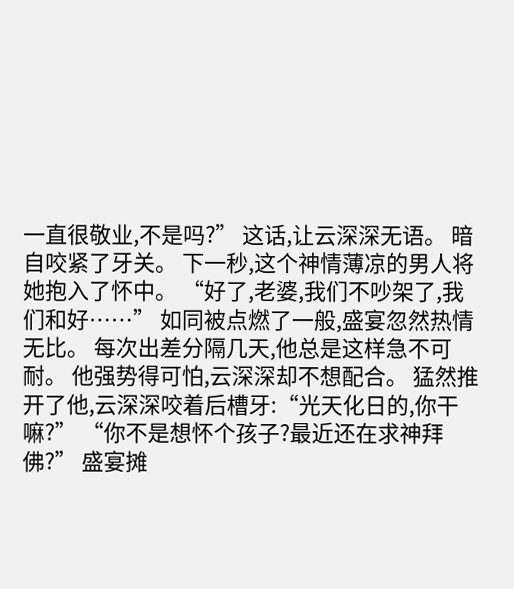一直很敬业,不是吗?” 这话,让云深深无语。 暗自咬紧了牙关。 下一秒,这个神情薄凉的男人将她抱入了怀中。 “好了,老婆,我们不吵架了,我们和好……” 如同被点燃了一般,盛宴忽然热情无比。 每次出差分隔几天,他总是这样急不可耐。 他强势得可怕,云深深却不想配合。 猛然推开了他,云深深咬着后槽牙:“光天化日的,你干嘛?” “你不是想怀个孩子?最近还在求神拜佛?” 盛宴摊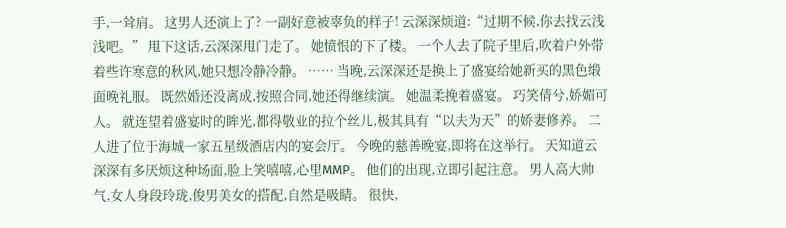手,一耸肩。 这男人还演上了? 一副好意被辜负的样子! 云深深烦道:“过期不候,你去找云浅浅吧。” 甩下这话,云深深甩门走了。 她愤恨的下了楼。 一个人去了院子里后,吹着户外带着些许寒意的秋风,她只想冷静冷静。 …… 当晚,云深深还是换上了盛宴给她新买的黑色缎面晚礼服。 既然婚还没离成,按照合同,她还得继续演。 她温柔挽着盛宴。 巧笑倩兮,娇媚可人。 就连望着盛宴时的眸光,都得敬业的拉个丝儿,极其具有“以夫为天”的娇妻修养。 二人进了位于海城一家五星级酒店内的宴会厅。 今晚的慈善晚宴,即将在这举行。 天知道云深深有多厌烦这种场面,脸上笑嘻嘻,心里MMP。 他们的出现,立即引起注意。 男人高大帅气,女人身段玲珑,俊男美女的搭配,自然是吸睛。 很快,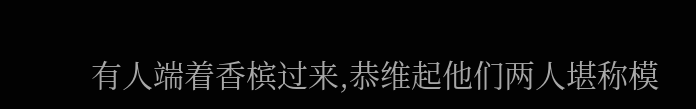有人端着香槟过来,恭维起他们两人堪称模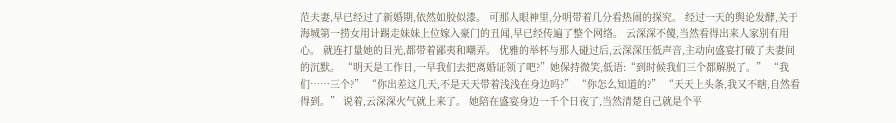范夫妻,早已经过了新婚期,依然如胶似漆。 可那人眼神里,分明带着几分看热闹的探究。 经过一天的舆论发酵,关于海城第一捞女用计踢走妹妹上位嫁入豪门的丑闻,早已经传遍了整个网络。 云深深不傻,当然看得出来人家别有用心。 就连打量她的目光,都带着鄙夷和嘲弄。 优雅的举杯与那人碰过后,云深深压低声音,主动向盛宴打破了夫妻间的沉默。 “明天是工作日,一早我们去把离婚证领了吧?”她保持微笑,低语:“到时候我们三个都解脱了。” “我们……三个?” “你出差这几天,不是天天带着浅浅在身边吗?” “你怎么知道的?” “天天上头条,我又不瞎,自然看得到。” 说着,云深深火气就上来了。 她陪在盛宴身边一千个日夜了,当然清楚自己就是个平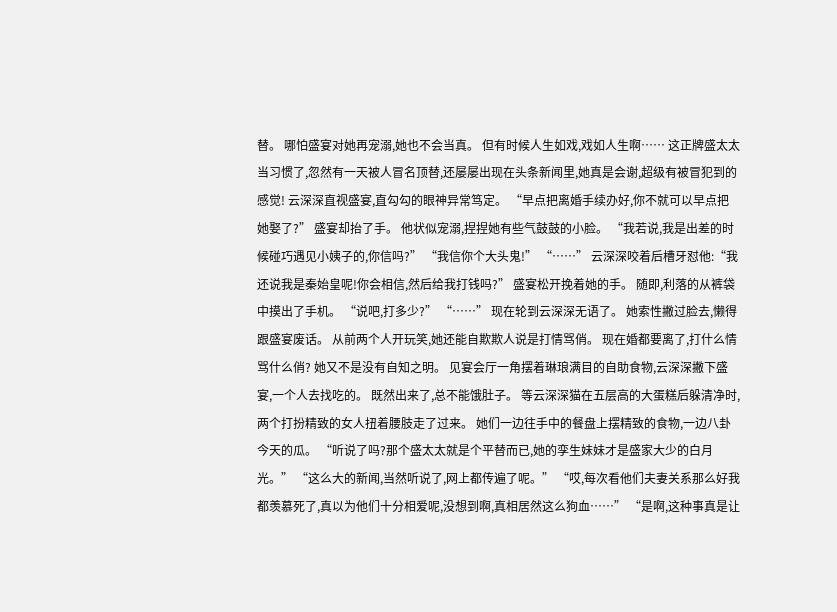替。 哪怕盛宴对她再宠溺,她也不会当真。 但有时候人生如戏,戏如人生啊…… 这正牌盛太太当习惯了,忽然有一天被人冒名顶替,还屡屡出现在头条新闻里,她真是会谢,超级有被冒犯到的感觉! 云深深直视盛宴,直勾勾的眼神异常笃定。 “早点把离婚手续办好,你不就可以早点把她娶了?” 盛宴却抬了手。 他状似宠溺,捏捏她有些气鼓鼓的小脸。 “我若说,我是出差的时候碰巧遇见小姨子的,你信吗?” “我信你个大头鬼!” “……” 云深深咬着后槽牙怼他:“我还说我是秦始皇呢!你会相信,然后给我打钱吗?” 盛宴松开挽着她的手。 随即,利落的从裤袋中摸出了手机。 “说吧,打多少?” “……” 现在轮到云深深无语了。 她索性撇过脸去,懒得跟盛宴废话。 从前两个人开玩笑,她还能自欺欺人说是打情骂俏。 现在婚都要离了,打什么情骂什么俏? 她又不是没有自知之明。 见宴会厅一角摆着琳琅满目的自助食物,云深深撇下盛宴,一个人去找吃的。 既然出来了,总不能饿肚子。 等云深深猫在五层高的大蛋糕后躲清净时,两个打扮精致的女人扭着腰肢走了过来。 她们一边往手中的餐盘上摆精致的食物,一边八卦今天的瓜。 “听说了吗?那个盛太太就是个平替而已,她的孪生妹妹才是盛家大少的白月光。” “这么大的新闻,当然听说了,网上都传遍了呢。” “哎,每次看他们夫妻关系那么好我都羡慕死了,真以为他们十分相爱呢,没想到啊,真相居然这么狗血……” “是啊,这种事真是让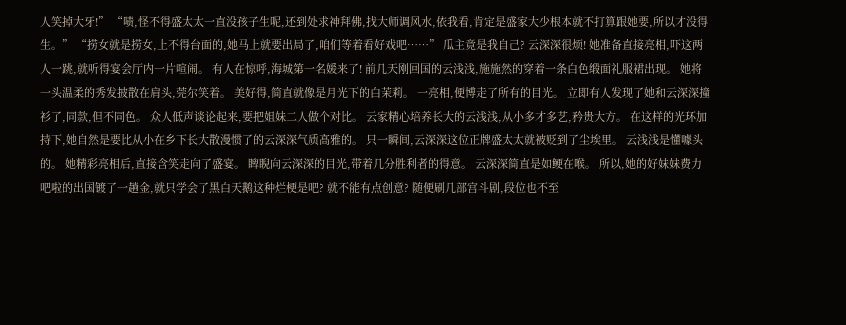人笑掉大牙!” “啧,怪不得盛太太一直没孩子生呢,还到处求神拜佛,找大师调风水,依我看,肯定是盛家大少根本就不打算跟她要,所以才没得生。” “捞女就是捞女,上不得台面的,她马上就要出局了,咱们等着看好戏吧……” 瓜主竟是我自己? 云深深很烦! 她准备直接亮相,吓这两人一跳,就听得宴会厅内一片喧闹。 有人在惊呼,海城第一名媛来了! 前几天刚回国的云浅浅,施施然的穿着一条白色缎面礼服裙出现。 她将一头温柔的秀发披散在肩头,莞尔笑着。 美好得,简直就像是月光下的白茉莉。 一亮相,便博走了所有的目光。 立即有人发现了她和云深深撞衫了,同款,但不同色。 众人低声谈论起来,要把姐妹二人做个对比。 云家精心培养长大的云浅浅,从小多才多艺,矜贵大方。 在这样的光环加持下,她自然是要比从小在乡下长大散漫惯了的云深深气质高雅的。 只一瞬间,云深深这位正牌盛太太就被贬到了尘埃里。 云浅浅是懂噱头的。 她精彩亮相后,直接含笑走向了盛宴。 睥睨向云深深的目光,带着几分胜利者的得意。 云深深简直是如鲠在喉。 所以,她的好妹妹费力吧啦的出国镀了一趟金,就只学会了黑白天鹅这种烂梗是吧? 就不能有点创意? 随便刷几部宫斗剧,段位也不至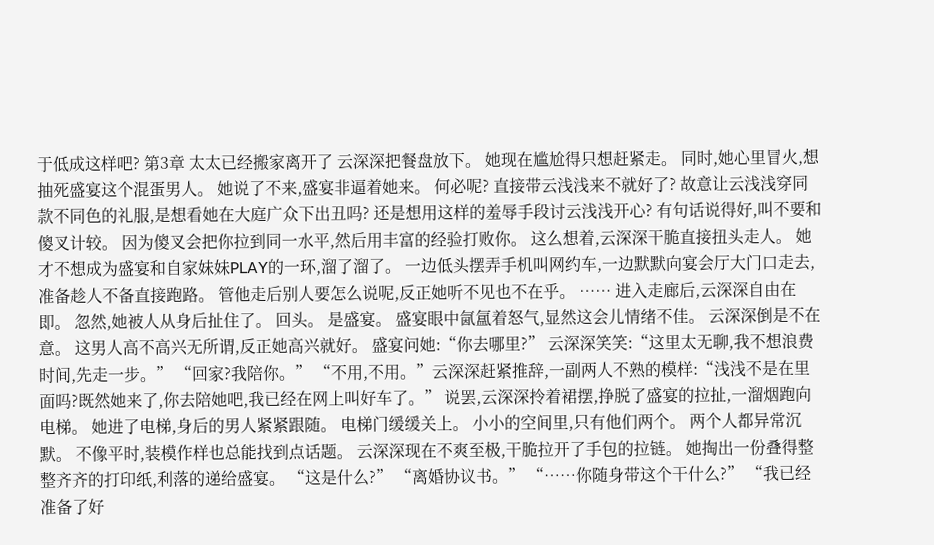于低成这样吧? 第3章 太太已经搬家离开了 云深深把餐盘放下。 她现在尴尬得只想赶紧走。 同时,她心里冒火,想抽死盛宴这个混蛋男人。 她说了不来,盛宴非逼着她来。 何必呢? 直接带云浅浅来不就好了? 故意让云浅浅穿同款不同色的礼服,是想看她在大庭广众下出丑吗? 还是想用这样的羞辱手段讨云浅浅开心? 有句话说得好,叫不要和傻叉计较。 因为傻叉会把你拉到同一水平,然后用丰富的经验打败你。 这么想着,云深深干脆直接扭头走人。 她才不想成为盛宴和自家妹妹PLAY的一环,溜了溜了。 一边低头摆弄手机叫网约车,一边默默向宴会厅大门口走去,准备趁人不备直接跑路。 管他走后别人要怎么说呢,反正她听不见也不在乎。 …… 进入走廊后,云深深自由在即。 忽然,她被人从身后扯住了。 回头。 是盛宴。 盛宴眼中氤氲着怒气,显然这会儿情绪不佳。 云深深倒是不在意。 这男人高不高兴无所谓,反正她高兴就好。 盛宴问她:“你去哪里?” 云深深笑笑:“这里太无聊,我不想浪费时间,先走一步。” “回家?我陪你。” “不用,不用。”云深深赶紧推辞,一副两人不熟的模样:“浅浅不是在里面吗?既然她来了,你去陪她吧,我已经在网上叫好车了。” 说罢,云深深拎着裙摆,挣脱了盛宴的拉扯,一溜烟跑向电梯。 她进了电梯,身后的男人紧紧跟随。 电梯门缓缓关上。 小小的空间里,只有他们两个。 两个人都异常沉默。 不像平时,装模作样也总能找到点话题。 云深深现在不爽至极,干脆拉开了手包的拉链。 她掏出一份叠得整整齐齐的打印纸,利落的递给盛宴。 “这是什么?” “离婚协议书。” “……你随身带这个干什么?” “我已经准备了好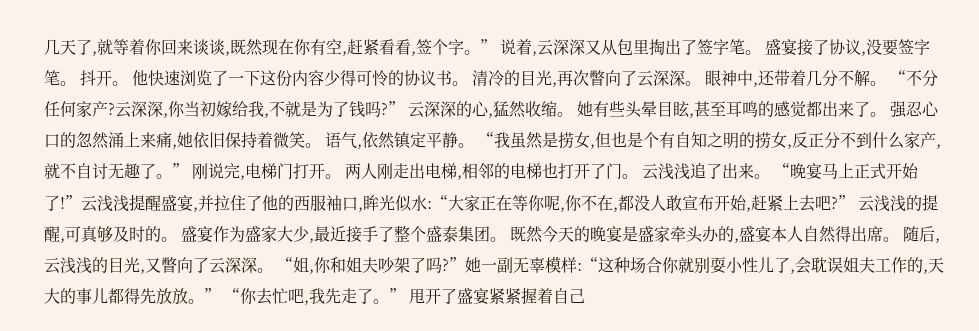几天了,就等着你回来谈谈,既然现在你有空,赶紧看看,签个字。” 说着,云深深又从包里掏出了签字笔。 盛宴接了协议,没要签字笔。 抖开。 他快速浏览了一下这份内容少得可怜的协议书。 清冷的目光,再次瞥向了云深深。 眼神中,还带着几分不解。 “不分任何家产?云深深,你当初嫁给我,不就是为了钱吗?” 云深深的心,猛然收缩。 她有些头晕目眩,甚至耳鸣的感觉都出来了。 强忍心口的忽然涌上来痛,她依旧保持着微笑。 语气,依然镇定平静。 “我虽然是捞女,但也是个有自知之明的捞女,反正分不到什么家产,就不自讨无趣了。” 刚说完,电梯门打开。 两人刚走出电梯,相邻的电梯也打开了门。 云浅浅追了出来。 “晚宴马上正式开始了!”云浅浅提醒盛宴,并拉住了他的西服袖口,眸光似水:“大家正在等你呢,你不在,都没人敢宣布开始,赶紧上去吧?” 云浅浅的提醒,可真够及时的。 盛宴作为盛家大少,最近接手了整个盛泰集团。 既然今天的晚宴是盛家牵头办的,盛宴本人自然得出席。 随后,云浅浅的目光,又瞥向了云深深。 “姐,你和姐夫吵架了吗?”她一副无辜模样:“这种场合你就别耍小性儿了,会耽误姐夫工作的,天大的事儿都得先放放。” “你去忙吧,我先走了。” 甩开了盛宴紧紧握着自己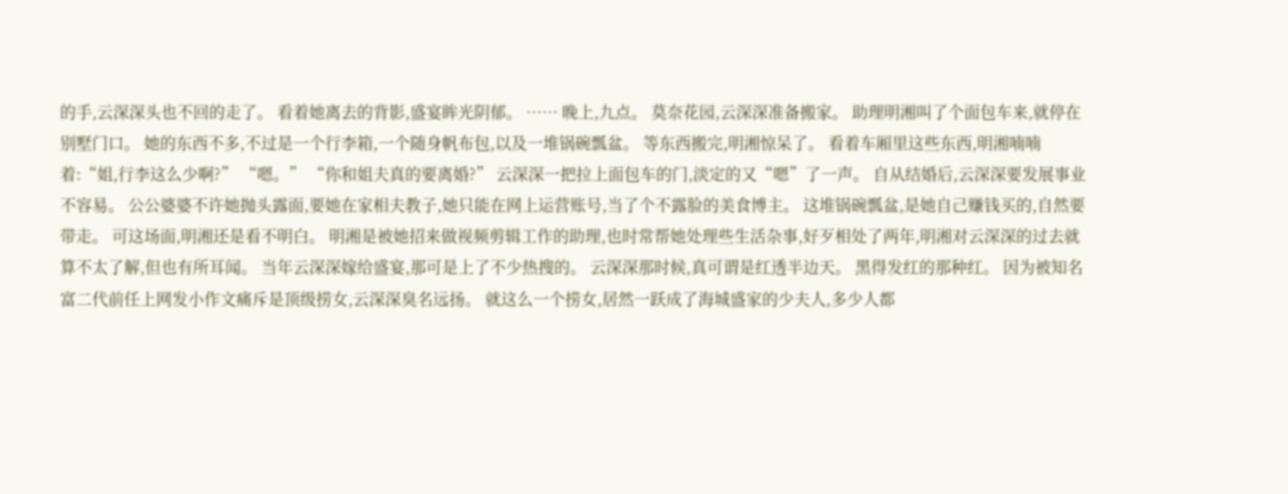的手,云深深头也不回的走了。 看着她离去的背影,盛宴眸光阴郁。 …… 晚上,九点。 莫奈花园,云深深准备搬家。 助理明湘叫了个面包车来,就停在别墅门口。 她的东西不多,不过是一个行李箱,一个随身帆布包,以及一堆锅碗瓢盆。 等东西搬完,明湘惊呆了。 看着车厢里这些东西,明湘喃喃着:“姐,行李这么少啊?” “嗯。” “你和姐夫真的要离婚?” 云深深一把拉上面包车的门,淡定的又“嗯”了一声。 自从结婚后,云深深要发展事业不容易。 公公婆婆不许她抛头露面,要她在家相夫教子,她只能在网上运营账号,当了个不露脸的美食博主。 这堆锅碗瓢盆,是她自己赚钱买的,自然要带走。 可这场面,明湘还是看不明白。 明湘是被她招来做视频剪辑工作的助理,也时常帮她处理些生活杂事,好歹相处了两年,明湘对云深深的过去就算不太了解,但也有所耳闻。 当年云深深嫁给盛宴,那可是上了不少热搜的。 云深深那时候,真可谓是红透半边天。 黑得发红的那种红。 因为被知名富二代前任上网发小作文痛斥是顶级捞女,云深深臭名远扬。 就这么一个捞女,居然一跃成了海城盛家的少夫人,多少人都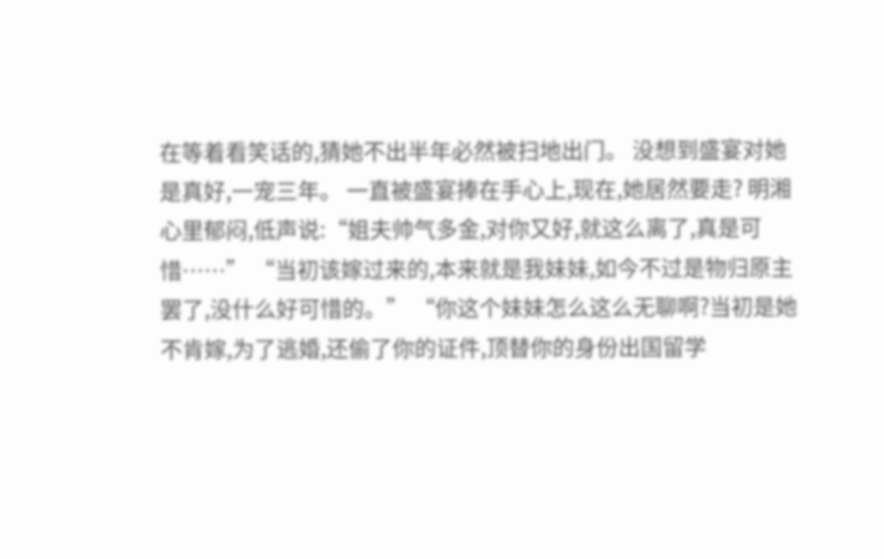在等着看笑话的,猜她不出半年必然被扫地出门。 没想到盛宴对她是真好,一宠三年。 一直被盛宴捧在手心上,现在,她居然要走? 明湘心里郁闷,低声说:“姐夫帅气多金,对你又好,就这么离了,真是可惜……” “当初该嫁过来的,本来就是我妹妹,如今不过是物归原主罢了,没什么好可惜的。” “你这个妹妹怎么这么无聊啊?当初是她不肯嫁,为了逃婚,还偷了你的证件,顶替你的身份出国留学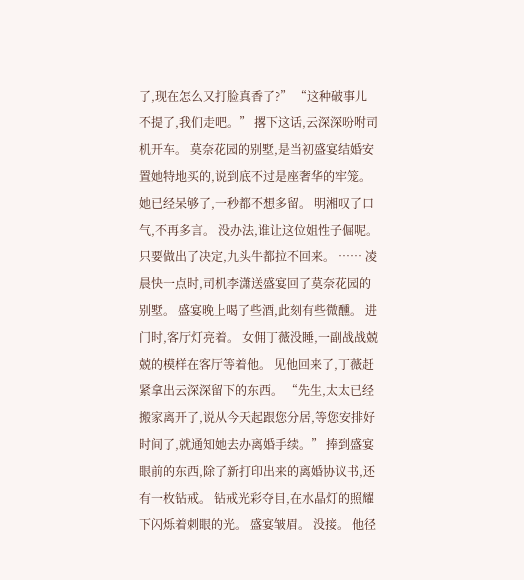了,现在怎么又打脸真香了?” “这种破事儿不提了,我们走吧。” 撂下这话,云深深吩咐司机开车。 莫奈花园的别墅,是当初盛宴结婚安置她特地买的,说到底不过是座奢华的牢笼。 她已经呆够了,一秒都不想多留。 明湘叹了口气,不再多言。 没办法,谁让这位姐性子倔呢。 只要做出了决定,九头牛都拉不回来。 …… 凌晨快一点时,司机李潇送盛宴回了莫奈花园的别墅。 盛宴晚上喝了些酒,此刻有些微醺。 进门时,客厅灯亮着。 女佣丁薇没睡,一副战战兢兢的模样在客厅等着他。 见他回来了,丁薇赶紧拿出云深深留下的东西。 “先生,太太已经搬家离开了,说从今天起跟您分居,等您安排好时间了,就通知她去办离婚手续。” 捧到盛宴眼前的东西,除了新打印出来的离婚协议书,还有一枚钻戒。 钻戒光彩夺目,在水晶灯的照耀下闪烁着刺眼的光。 盛宴皱眉。 没接。 他径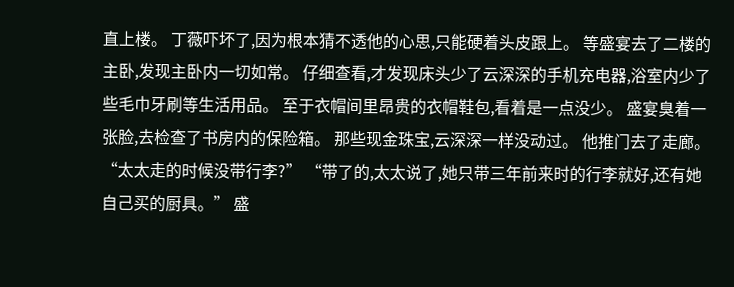直上楼。 丁薇吓坏了,因为根本猜不透他的心思,只能硬着头皮跟上。 等盛宴去了二楼的主卧,发现主卧内一切如常。 仔细查看,才发现床头少了云深深的手机充电器,浴室内少了些毛巾牙刷等生活用品。 至于衣帽间里昂贵的衣帽鞋包,看着是一点没少。 盛宴臭着一张脸,去检查了书房内的保险箱。 那些现金珠宝,云深深一样没动过。 他推门去了走廊。 “太太走的时候没带行李?” “带了的,太太说了,她只带三年前来时的行李就好,还有她自己买的厨具。” 盛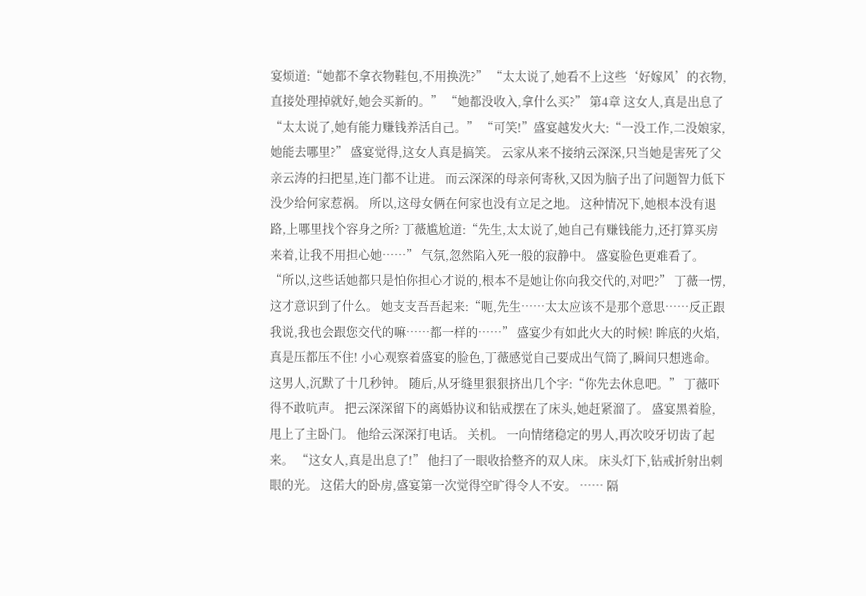宴烦道:“她都不拿衣物鞋包,不用换洗?” “太太说了,她看不上这些‘好嫁风’的衣物,直接处理掉就好,她会买新的。” “她都没收入,拿什么买?” 第4章 这女人,真是出息了 “太太说了,她有能力赚钱养活自己。” “可笑!”盛宴越发火大:“一没工作,二没娘家,她能去哪里?” 盛宴觉得,这女人真是搞笑。 云家从来不接纳云深深,只当她是害死了父亲云涛的扫把星,连门都不让进。 而云深深的母亲何寄秋,又因为脑子出了问题智力低下没少给何家惹祸。 所以,这母女俩在何家也没有立足之地。 这种情况下,她根本没有退路,上哪里找个容身之所? 丁薇尴尬道:“先生,太太说了,她自己有赚钱能力,还打算买房来着,让我不用担心她……” 气氛,忽然陷入死一般的寂静中。 盛宴脸色更难看了。 “所以,这些话她都只是怕你担心才说的,根本不是她让你向我交代的,对吧?” 丁薇一愣,这才意识到了什么。 她支支吾吾起来:“呃,先生……太太应该不是那个意思……反正跟我说,我也会跟您交代的嘛……都一样的……” 盛宴少有如此火大的时候! 眸底的火焰,真是压都压不住! 小心观察着盛宴的脸色,丁薇感觉自己要成出气筒了,瞬间只想逃命。 这男人,沉默了十几秒钟。 随后,从牙缝里狠狠挤出几个字:“你先去休息吧。” 丁薇吓得不敢吭声。 把云深深留下的离婚协议和钻戒摆在了床头,她赶紧溜了。 盛宴黑着脸,甩上了主卧门。 他给云深深打电话。 关机。 一向情绪稳定的男人,再次咬牙切齿了起来。 “这女人,真是出息了!” 他扫了一眼收拾整齐的双人床。 床头灯下,钻戒折射出刺眼的光。 这偌大的卧房,盛宴第一次觉得空旷得令人不安。 …… 隔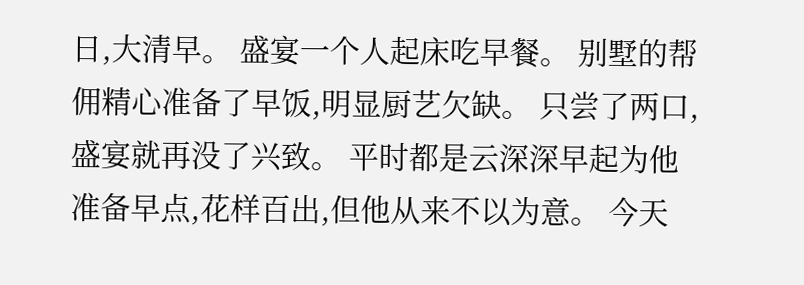日,大清早。 盛宴一个人起床吃早餐。 别墅的帮佣精心准备了早饭,明显厨艺欠缺。 只尝了两口,盛宴就再没了兴致。 平时都是云深深早起为他准备早点,花样百出,但他从来不以为意。 今天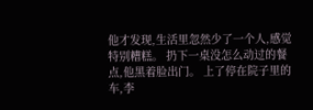他才发现,生活里忽然少了一个人,感觉特别糟糕。 扔下一桌没怎么动过的餐点,他黑着脸出门。 上了停在院子里的车,李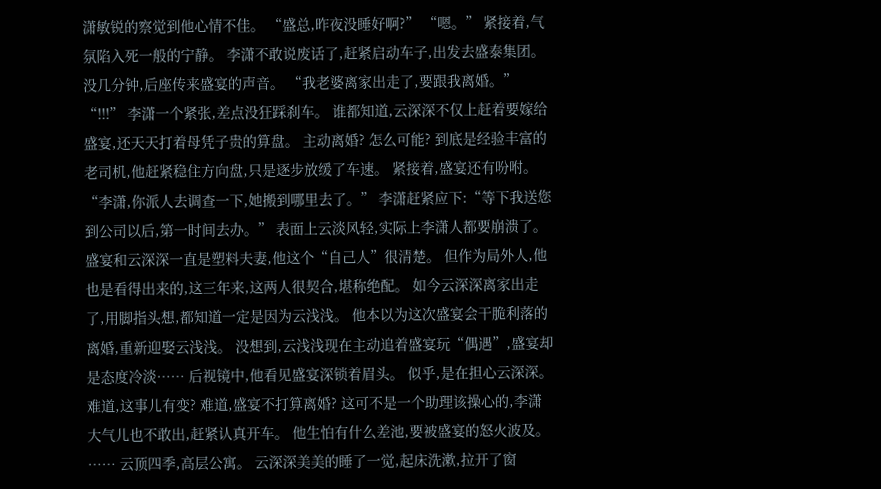潇敏锐的察觉到他心情不佳。 “盛总,昨夜没睡好啊?” “嗯。” 紧接着,气氛陷入死一般的宁静。 李潇不敢说废话了,赶紧启动车子,出发去盛泰集团。 没几分钟,后座传来盛宴的声音。 “我老婆离家出走了,要跟我离婚。” “!!!” 李潇一个紧张,差点没狂踩刹车。 谁都知道,云深深不仅上赶着要嫁给盛宴,还天天打着母凭子贵的算盘。 主动离婚? 怎么可能? 到底是经验丰富的老司机,他赶紧稳住方向盘,只是逐步放缓了车速。 紧接着,盛宴还有吩咐。 “李潇,你派人去调查一下,她搬到哪里去了。” 李潇赶紧应下:“等下我送您到公司以后,第一时间去办。” 表面上云淡风轻,实际上李潇人都要崩溃了。 盛宴和云深深一直是塑料夫妻,他这个“自己人”很清楚。 但作为局外人,他也是看得出来的,这三年来,这两人很契合,堪称绝配。 如今云深深离家出走了,用脚指头想,都知道一定是因为云浅浅。 他本以为这次盛宴会干脆利落的离婚,重新迎娶云浅浅。 没想到,云浅浅现在主动追着盛宴玩“偶遇”,盛宴却是态度冷淡…… 后视镜中,他看见盛宴深锁着眉头。 似乎,是在担心云深深。 难道,这事儿有变? 难道,盛宴不打算离婚? 这可不是一个助理该操心的,李潇大气儿也不敢出,赶紧认真开车。 他生怕有什么差池,要被盛宴的怒火波及。 …… 云顶四季,高层公寓。 云深深美美的睡了一觉,起床洗漱,拉开了窗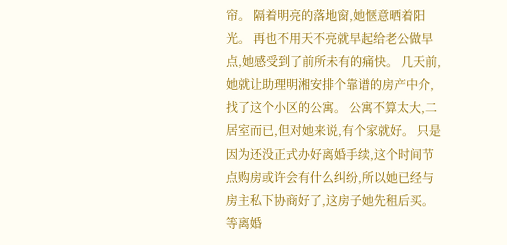帘。 隔着明亮的落地窗,她惬意晒着阳光。 再也不用天不亮就早起给老公做早点,她感受到了前所未有的痛快。 几天前,她就让助理明湘安排个靠谱的房产中介,找了这个小区的公寓。 公寓不算太大,二居室而已,但对她来说,有个家就好。 只是因为还没正式办好离婚手续,这个时间节点购房或许会有什么纠纷,所以她已经与房主私下协商好了,这房子她先租后买。 等离婚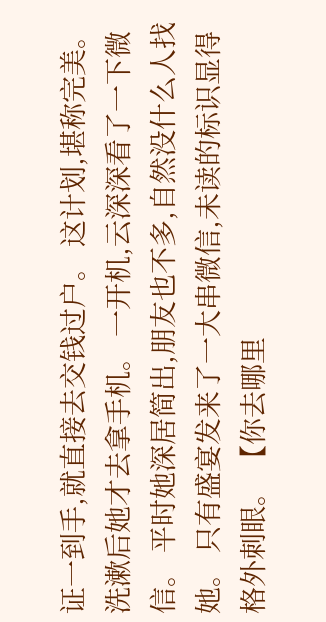证一到手,就直接去交钱过户。 这计划,堪称完美。 洗漱后她才去拿手机。 一开机,云深深看了一下微信。 平时她深居简出,朋友也不多,自然没什么人找她。 只有盛宴发来了一大串微信,未读的标识显得格外刺眼。 【你去哪里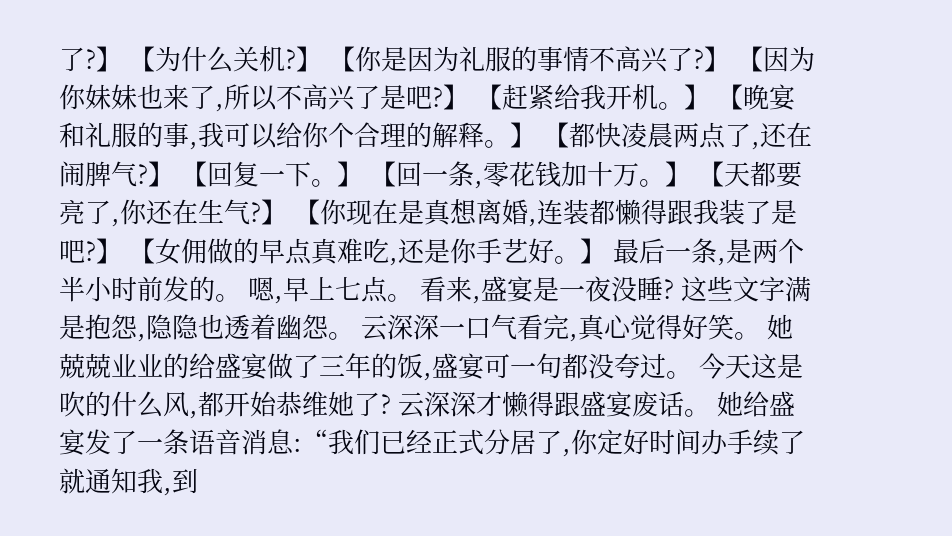了?】 【为什么关机?】 【你是因为礼服的事情不高兴了?】 【因为你妹妹也来了,所以不高兴了是吧?】 【赶紧给我开机。】 【晚宴和礼服的事,我可以给你个合理的解释。】 【都快凌晨两点了,还在闹脾气?】 【回复一下。】 【回一条,零花钱加十万。】 【天都要亮了,你还在生气?】 【你现在是真想离婚,连装都懒得跟我装了是吧?】 【女佣做的早点真难吃,还是你手艺好。】 最后一条,是两个半小时前发的。 嗯,早上七点。 看来,盛宴是一夜没睡? 这些文字满是抱怨,隐隐也透着幽怨。 云深深一口气看完,真心觉得好笑。 她兢兢业业的给盛宴做了三年的饭,盛宴可一句都没夸过。 今天这是吹的什么风,都开始恭维她了? 云深深才懒得跟盛宴废话。 她给盛宴发了一条语音消息:“我们已经正式分居了,你定好时间办手续了就通知我,到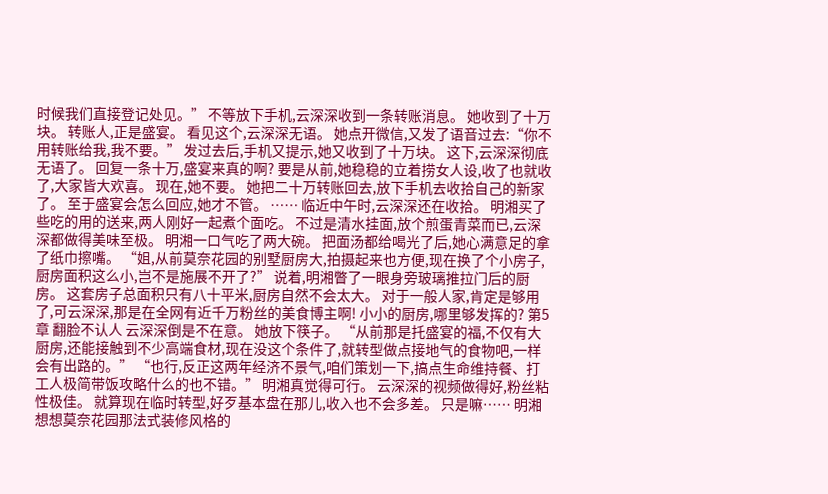时候我们直接登记处见。” 不等放下手机,云深深收到一条转账消息。 她收到了十万块。 转账人,正是盛宴。 看见这个,云深深无语。 她点开微信,又发了语音过去:“你不用转账给我,我不要。” 发过去后,手机又提示,她又收到了十万块。 这下,云深深彻底无语了。 回复一条十万,盛宴来真的啊? 要是从前,她稳稳的立着捞女人设,收了也就收了,大家皆大欢喜。 现在,她不要。 她把二十万转账回去,放下手机去收拾自己的新家了。 至于盛宴会怎么回应,她才不管。 …… 临近中午时,云深深还在收拾。 明湘买了些吃的用的送来,两人刚好一起煮个面吃。 不过是清水挂面,放个煎蛋青菜而已,云深深都做得美味至极。 明湘一口气吃了两大碗。 把面汤都给喝光了后,她心满意足的拿了纸巾擦嘴。 “姐,从前莫奈花园的别墅厨房大,拍摄起来也方便,现在换了个小房子,厨房面积这么小,岂不是施展不开了?” 说着,明湘瞥了一眼身旁玻璃推拉门后的厨房。 这套房子总面积只有八十平米,厨房自然不会太大。 对于一般人家,肯定是够用了,可云深深,那是在全网有近千万粉丝的美食博主啊! 小小的厨房,哪里够发挥的? 第5章 翻脸不认人 云深深倒是不在意。 她放下筷子。 “从前那是托盛宴的福,不仅有大厨房,还能接触到不少高端食材,现在没这个条件了,就转型做点接地气的食物吧,一样会有出路的。” “也行,反正这两年经济不景气,咱们策划一下,搞点生命维持餐、打工人极简带饭攻略什么的也不错。” 明湘真觉得可行。 云深深的视频做得好,粉丝粘性极佳。 就算现在临时转型,好歹基本盘在那儿,收入也不会多差。 只是嘛…… 明湘想想莫奈花园那法式装修风格的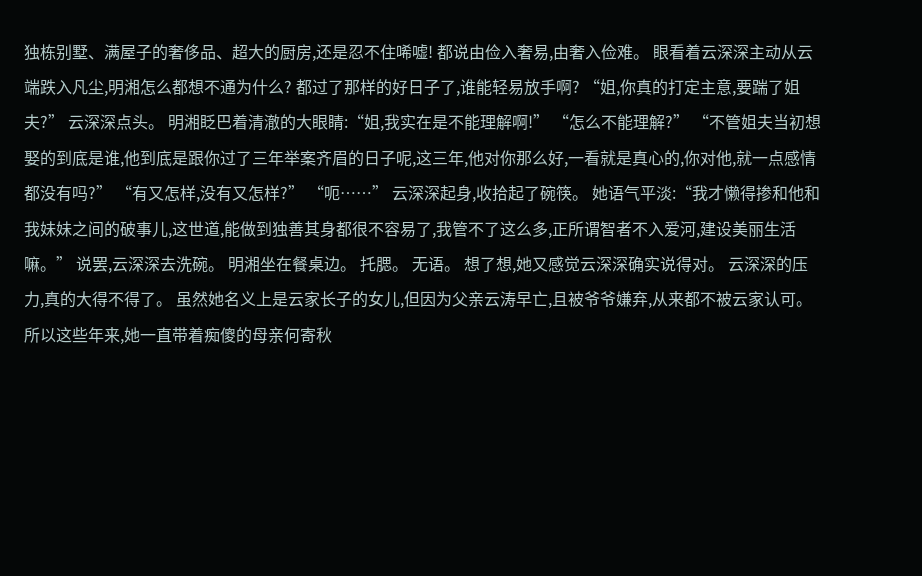独栋别墅、满屋子的奢侈品、超大的厨房,还是忍不住唏嘘! 都说由俭入奢易,由奢入俭难。 眼看着云深深主动从云端跌入凡尘,明湘怎么都想不通为什么? 都过了那样的好日子了,谁能轻易放手啊? “姐,你真的打定主意,要踹了姐夫?” 云深深点头。 明湘眨巴着清澈的大眼睛:“姐,我实在是不能理解啊!” “怎么不能理解?” “不管姐夫当初想娶的到底是谁,他到底是跟你过了三年举案齐眉的日子呢,这三年,他对你那么好,一看就是真心的,你对他,就一点感情都没有吗?” “有又怎样,没有又怎样?” “呃……” 云深深起身,收拾起了碗筷。 她语气平淡:“我才懒得掺和他和我妹妹之间的破事儿,这世道,能做到独善其身都很不容易了,我管不了这么多,正所谓智者不入爱河,建设美丽生活嘛。” 说罢,云深深去洗碗。 明湘坐在餐桌边。 托腮。 无语。 想了想,她又感觉云深深确实说得对。 云深深的压力,真的大得不得了。 虽然她名义上是云家长子的女儿,但因为父亲云涛早亡,且被爷爷嫌弃,从来都不被云家认可。 所以这些年来,她一直带着痴傻的母亲何寄秋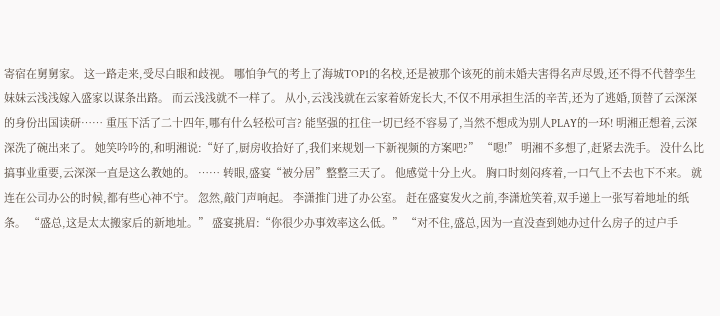寄宿在舅舅家。 这一路走来,受尽白眼和歧视。 哪怕争气的考上了海城TOP1的名校,还是被那个该死的前未婚夫害得名声尽毁,还不得不代替孪生妹妹云浅浅嫁入盛家以谋条出路。 而云浅浅就不一样了。 从小,云浅浅就在云家着娇宠长大,不仅不用承担生活的辛苦,还为了逃婚,顶替了云深深的身份出国读研…… 重压下活了二十四年,哪有什么轻松可言? 能坚强的扛住一切已经不容易了,当然不想成为别人PLAY的一环! 明湘正想着,云深深洗了碗出来了。 她笑吟吟的,和明湘说:“好了,厨房收拾好了,我们来规划一下新视频的方案吧?” “嗯!” 明湘不多想了,赶紧去洗手。 没什么比搞事业重要,云深深一直是这么教她的。 …… 转眼,盛宴“被分居”整整三天了。 他感觉十分上火。 胸口时刻闷疼着,一口气上不去也下不来。 就连在公司办公的时候,都有些心神不宁。 忽然,敲门声响起。 李潇推门进了办公室。 赶在盛宴发火之前,李潇尬笑着,双手递上一张写着地址的纸条。 “盛总,这是太太搬家后的新地址。” 盛宴挑眉:“你很少办事效率这么低。” “对不住,盛总,因为一直没查到她办过什么房子的过户手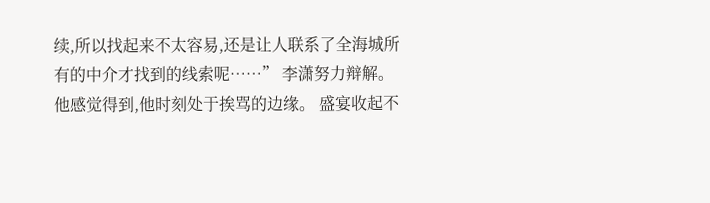续,所以找起来不太容易,还是让人联系了全海城所有的中介才找到的线索呢……” 李潇努力辩解。 他感觉得到,他时刻处于挨骂的边缘。 盛宴收起不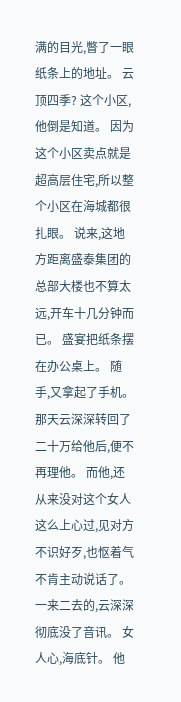满的目光,瞥了一眼纸条上的地址。 云顶四季? 这个小区,他倒是知道。 因为这个小区卖点就是超高层住宅,所以整个小区在海城都很扎眼。 说来,这地方距离盛泰集团的总部大楼也不算太远,开车十几分钟而已。 盛宴把纸条摆在办公桌上。 随手,又拿起了手机。 那天云深深转回了二十万给他后,便不再理他。 而他,还从来没对这个女人这么上心过,见对方不识好歹,也怄着气不肯主动说话了。 一来二去的,云深深彻底没了音讯。 女人心,海底针。 他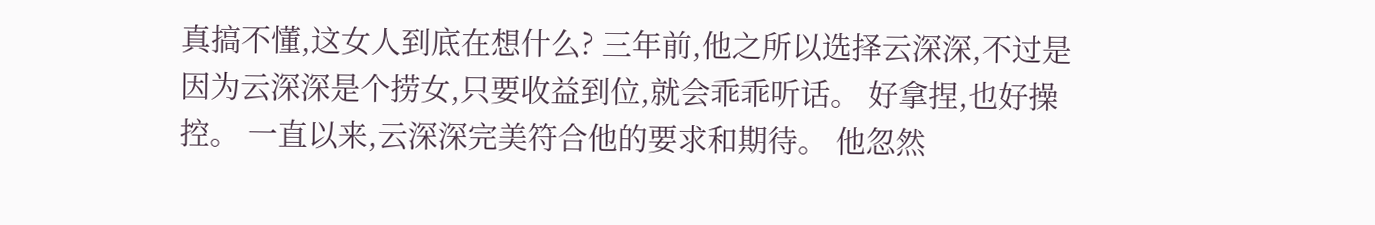真搞不懂,这女人到底在想什么? 三年前,他之所以选择云深深,不过是因为云深深是个捞女,只要收益到位,就会乖乖听话。 好拿捏,也好操控。 一直以来,云深深完美符合他的要求和期待。 他忽然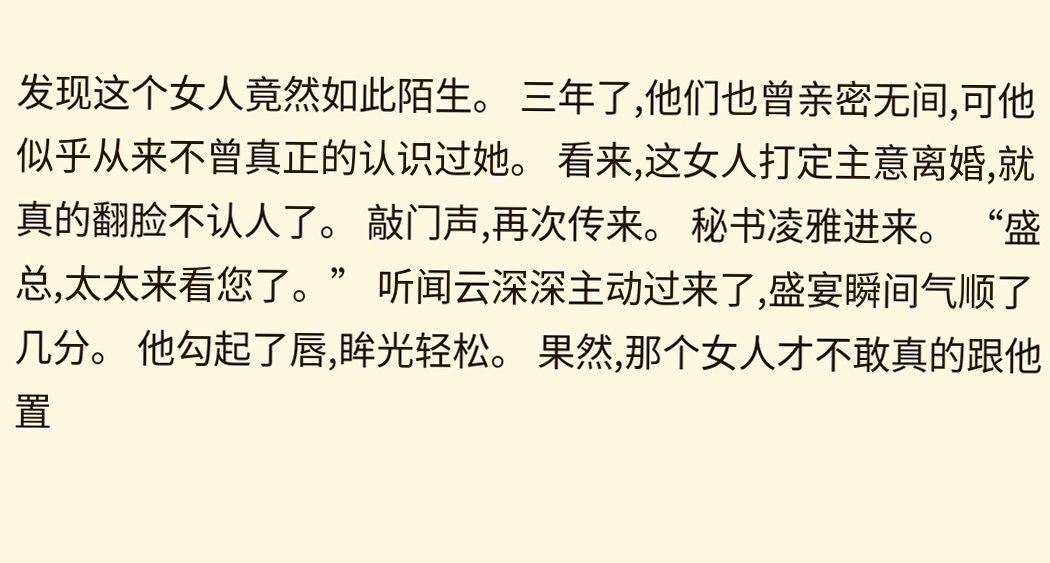发现这个女人竟然如此陌生。 三年了,他们也曾亲密无间,可他似乎从来不曾真正的认识过她。 看来,这女人打定主意离婚,就真的翻脸不认人了。 敲门声,再次传来。 秘书凌雅进来。 “盛总,太太来看您了。” 听闻云深深主动过来了,盛宴瞬间气顺了几分。 他勾起了唇,眸光轻松。 果然,那个女人才不敢真的跟他置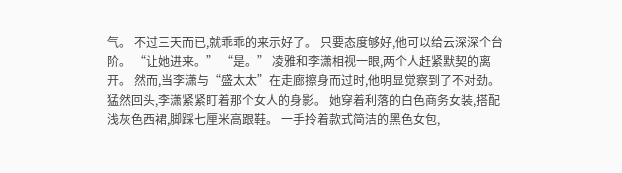气。 不过三天而已,就乖乖的来示好了。 只要态度够好,他可以给云深深个台阶。 “让她进来。” “是。” 凌雅和李潇相视一眼,两个人赶紧默契的离开。 然而,当李潇与“盛太太”在走廊擦身而过时,他明显觉察到了不对劲。 猛然回头,李潇紧紧盯着那个女人的身影。 她穿着利落的白色商务女装,搭配浅灰色西裙,脚踩七厘米高跟鞋。 一手拎着款式简洁的黑色女包,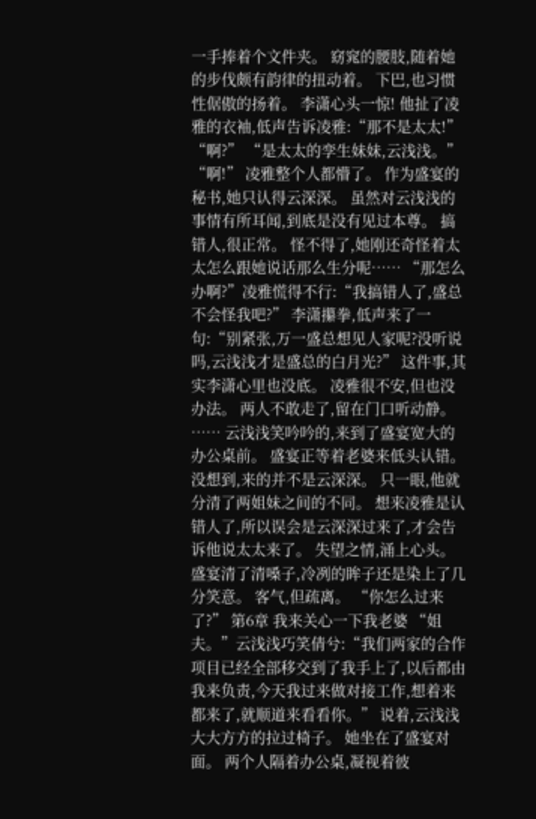一手捧着个文件夹。 窈窕的腰肢,随着她的步伐颇有韵律的扭动着。 下巴,也习惯性倨傲的扬着。 李潇心头一惊! 他扯了凌雅的衣袖,低声告诉凌雅:“那不是太太!” “啊?” “是太太的孪生妹妹,云浅浅。” “啊!” 凌雅整个人都懵了。 作为盛宴的秘书,她只认得云深深。 虽然对云浅浅的事情有所耳闻,到底是没有见过本尊。 搞错人,很正常。 怪不得了,她刚还奇怪着太太怎么跟她说话那么生分呢…… “那怎么办啊?”凌雅慌得不行:“我搞错人了,盛总不会怪我吧?” 李潇攥拳,低声来了一句:“别紧张,万一盛总想见人家呢?没听说吗,云浅浅才是盛总的白月光?” 这件事,其实李潇心里也没底。 凌雅很不安,但也没办法。 两人不敢走了,留在门口听动静。 …… 云浅浅笑吟吟的,来到了盛宴宽大的办公桌前。 盛宴正等着老婆来低头认错。 没想到,来的并不是云深深。 只一眼,他就分清了两姐妹之间的不同。 想来凌雅是认错人了,所以误会是云深深过来了,才会告诉他说太太来了。 失望之情,涌上心头。 盛宴清了清嗓子,冷冽的眸子还是染上了几分笑意。 客气,但疏离。 “你怎么过来了?” 第6章 我来关心一下我老婆 “姐夫。”云浅浅巧笑倩兮:“我们两家的合作项目已经全部移交到了我手上了,以后都由我来负责,今天我过来做对接工作,想着来都来了,就顺道来看看你。” 说着,云浅浅大大方方的拉过椅子。 她坐在了盛宴对面。 两个人隔着办公桌,凝视着彼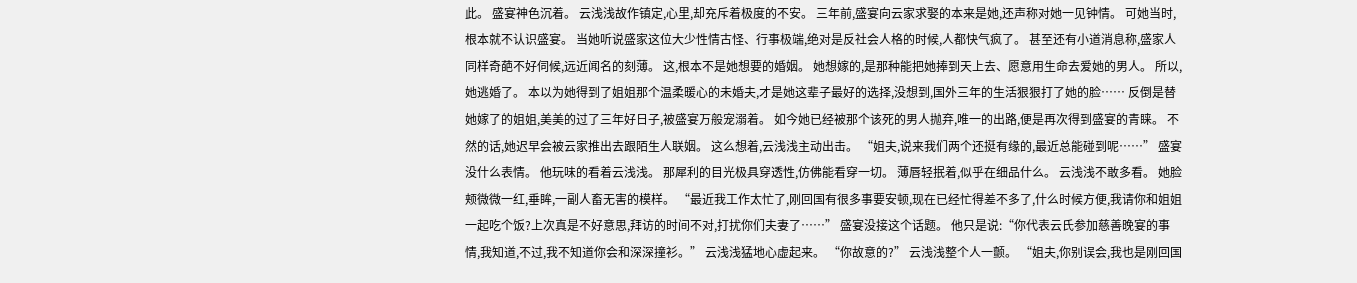此。 盛宴神色沉着。 云浅浅故作镇定,心里,却充斥着极度的不安。 三年前,盛宴向云家求娶的本来是她,还声称对她一见钟情。 可她当时,根本就不认识盛宴。 当她听说盛家这位大少性情古怪、行事极端,绝对是反社会人格的时候,人都快气疯了。 甚至还有小道消息称,盛家人同样奇葩不好伺候,远近闻名的刻薄。 这,根本不是她想要的婚姻。 她想嫁的,是那种能把她捧到天上去、愿意用生命去爱她的男人。 所以,她逃婚了。 本以为她得到了姐姐那个温柔暖心的未婚夫,才是她这辈子最好的选择,没想到,国外三年的生活狠狠打了她的脸…… 反倒是替她嫁了的姐姐,美美的过了三年好日子,被盛宴万般宠溺着。 如今她已经被那个该死的男人抛弃,唯一的出路,便是再次得到盛宴的青睐。 不然的话,她迟早会被云家推出去跟陌生人联姻。 这么想着,云浅浅主动出击。 “姐夫,说来我们两个还挺有缘的,最近总能碰到呢……” 盛宴没什么表情。 他玩味的看着云浅浅。 那犀利的目光极具穿透性,仿佛能看穿一切。 薄唇轻抿着,似乎在细品什么。 云浅浅不敢多看。 她脸颊微微一红,垂眸,一副人畜无害的模样。 “最近我工作太忙了,刚回国有很多事要安顿,现在已经忙得差不多了,什么时候方便,我请你和姐姐一起吃个饭?上次真是不好意思,拜访的时间不对,打扰你们夫妻了……” 盛宴没接这个话题。 他只是说:“你代表云氏参加慈善晚宴的事情,我知道,不过,我不知道你会和深深撞衫。” 云浅浅猛地心虚起来。 “你故意的?” 云浅浅整个人一颤。 “姐夫,你别误会,我也是刚回国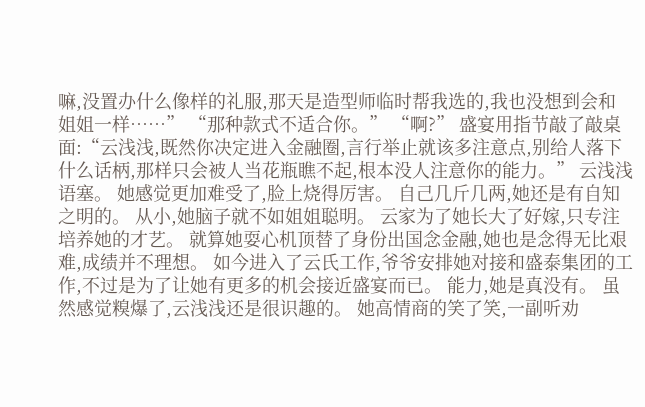嘛,没置办什么像样的礼服,那天是造型师临时帮我选的,我也没想到会和姐姐一样……” “那种款式不适合你。” “啊?” 盛宴用指节敲了敲桌面:“云浅浅,既然你决定进入金融圈,言行举止就该多注意点,别给人落下什么话柄,那样只会被人当花瓶瞧不起,根本没人注意你的能力。” 云浅浅语塞。 她感觉更加难受了,脸上烧得厉害。 自己几斤几两,她还是有自知之明的。 从小,她脑子就不如姐姐聪明。 云家为了她长大了好嫁,只专注培养她的才艺。 就算她耍心机顶替了身份出国念金融,她也是念得无比艰难,成绩并不理想。 如今进入了云氏工作,爷爷安排她对接和盛泰集团的工作,不过是为了让她有更多的机会接近盛宴而已。 能力,她是真没有。 虽然感觉糗爆了,云浅浅还是很识趣的。 她高情商的笑了笑,一副听劝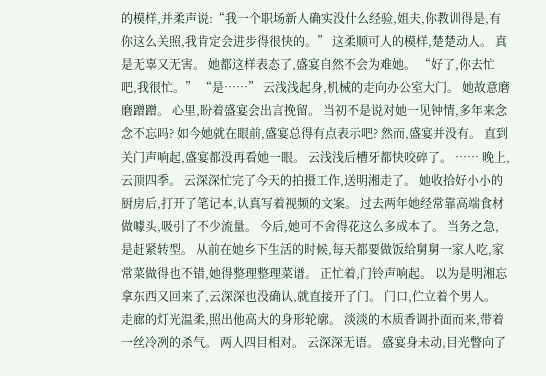的模样,并柔声说:“我一个职场新人确实没什么经验,姐夫,你教训得是,有你这么关照,我肯定会进步得很快的。” 这柔顺可人的模样,楚楚动人。 真是无辜又无害。 她都这样表态了,盛宴自然不会为难她。 “好了,你去忙吧,我很忙。” “是……” 云浅浅起身,机械的走向办公室大门。 她故意磨磨蹭蹭。 心里,盼着盛宴会出言挽留。 当初不是说对她一见钟情,多年来念念不忘吗? 如今她就在眼前,盛宴总得有点表示吧? 然而,盛宴并没有。 直到关门声响起,盛宴都没再看她一眼。 云浅浅后槽牙都快咬碎了。 …… 晚上,云顶四季。 云深深忙完了今天的拍摄工作,送明湘走了。 她收拾好小小的厨房后,打开了笔记本,认真写着视频的文案。 过去两年她经常靠高端食材做噱头,吸引了不少流量。 今后,她可不舍得花这么多成本了。 当务之急,是赶紧转型。 从前在她乡下生活的时候,每天都要做饭给舅舅一家人吃,家常菜做得也不错,她得整理整理菜谱。 正忙着,门铃声响起。 以为是明湘忘拿东西又回来了,云深深也没确认,就直接开了门。 门口,伫立着个男人。 走廊的灯光温柔,照出他高大的身形轮廓。 淡淡的木质香调扑面而来,带着一丝冷冽的杀气。 两人四目相对。 云深深无语。 盛宴身未动,目光瞥向了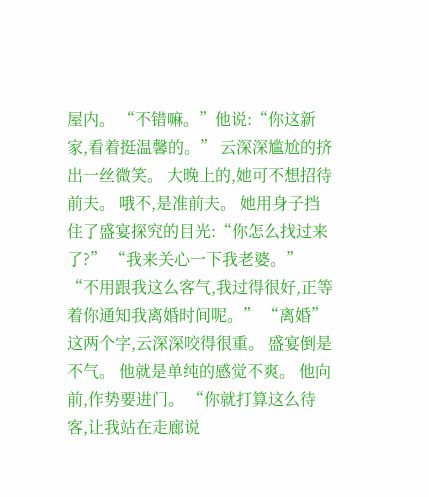屋内。 “不错嘛。”他说:“你这新家,看着挺温馨的。” 云深深尴尬的挤出一丝微笑。 大晚上的,她可不想招待前夫。 哦不,是准前夫。 她用身子挡住了盛宴探究的目光:“你怎么找过来了?” “我来关心一下我老婆。” “不用跟我这么客气,我过得很好,正等着你通知我离婚时间呢。” “离婚”这两个字,云深深咬得很重。 盛宴倒是不气。 他就是单纯的感觉不爽。 他向前,作势要进门。 “你就打算这么待客,让我站在走廊说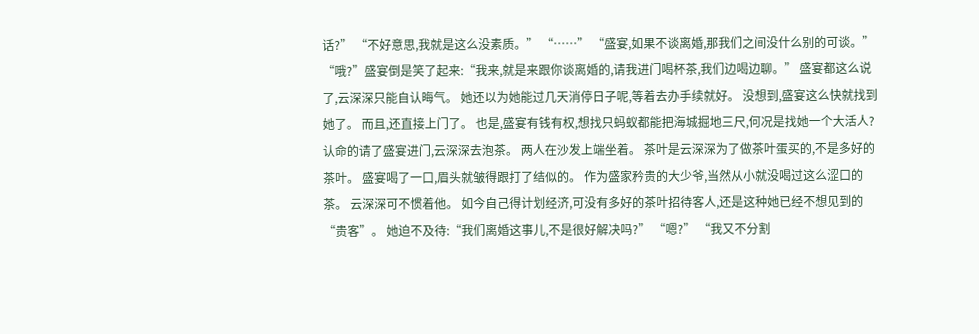话?” “不好意思,我就是这么没素质。” “……” “盛宴,如果不谈离婚,那我们之间没什么别的可谈。” “哦?”盛宴倒是笑了起来:“我来,就是来跟你谈离婚的,请我进门喝杯茶,我们边喝边聊。” 盛宴都这么说了,云深深只能自认晦气。 她还以为她能过几天消停日子呢,等着去办手续就好。 没想到,盛宴这么快就找到她了。 而且,还直接上门了。 也是,盛宴有钱有权,想找只蚂蚁都能把海城掘地三尺,何况是找她一个大活人? 认命的请了盛宴进门,云深深去泡茶。 两人在沙发上端坐着。 茶叶是云深深为了做茶叶蛋买的,不是多好的茶叶。 盛宴喝了一口,眉头就皱得跟打了结似的。 作为盛家矜贵的大少爷,当然从小就没喝过这么涩口的茶。 云深深可不惯着他。 如今自己得计划经济,可没有多好的茶叶招待客人,还是这种她已经不想见到的“贵客”。 她迫不及待:“我们离婚这事儿,不是很好解决吗?” “嗯?” “我又不分割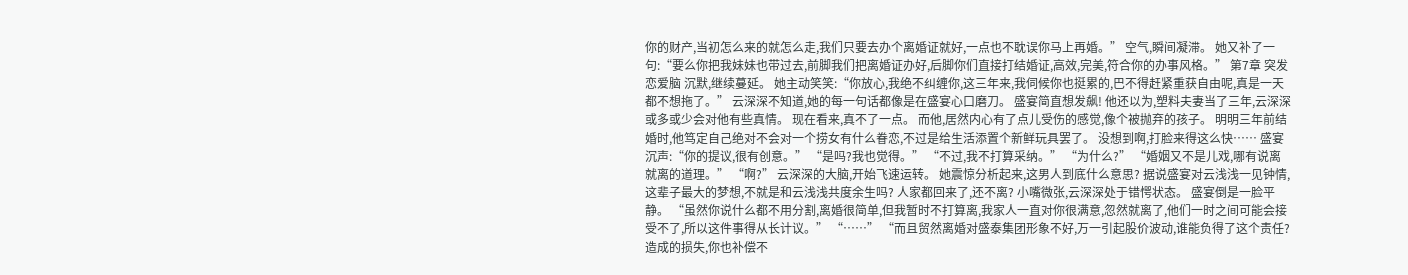你的财产,当初怎么来的就怎么走,我们只要去办个离婚证就好,一点也不耽误你马上再婚。” 空气,瞬间凝滞。 她又补了一句:“要么你把我妹妹也带过去,前脚我们把离婚证办好,后脚你们直接打结婚证,高效,完美,符合你的办事风格。” 第7章 突发恋爱脑 沉默,继续蔓延。 她主动笑笑:“你放心,我绝不纠缠你,这三年来,我伺候你也挺累的,巴不得赶紧重获自由呢,真是一天都不想拖了。” 云深深不知道,她的每一句话都像是在盛宴心口磨刀。 盛宴简直想发飙! 他还以为,塑料夫妻当了三年,云深深或多或少会对他有些真情。 现在看来,真不了一点。 而他,居然内心有了点儿受伤的感觉,像个被抛弃的孩子。 明明三年前结婚时,他笃定自己绝对不会对一个捞女有什么眷恋,不过是给生活添置个新鲜玩具罢了。 没想到啊,打脸来得这么快…… 盛宴沉声:“你的提议,很有创意。” “是吗?我也觉得。” “不过,我不打算采纳。” “为什么?” “婚姻又不是儿戏,哪有说离就离的道理。” “啊?” 云深深的大脑,开始飞速运转。 她震惊分析起来,这男人到底什么意思? 据说盛宴对云浅浅一见钟情,这辈子最大的梦想,不就是和云浅浅共度余生吗? 人家都回来了,还不离? 小嘴微张,云深深处于错愕状态。 盛宴倒是一脸平静。 “虽然你说什么都不用分割,离婚很简单,但我暂时不打算离,我家人一直对你很满意,忽然就离了,他们一时之间可能会接受不了,所以这件事得从长计议。” “……” “而且贸然离婚对盛泰集团形象不好,万一引起股价波动,谁能负得了这个责任?造成的损失,你也补偿不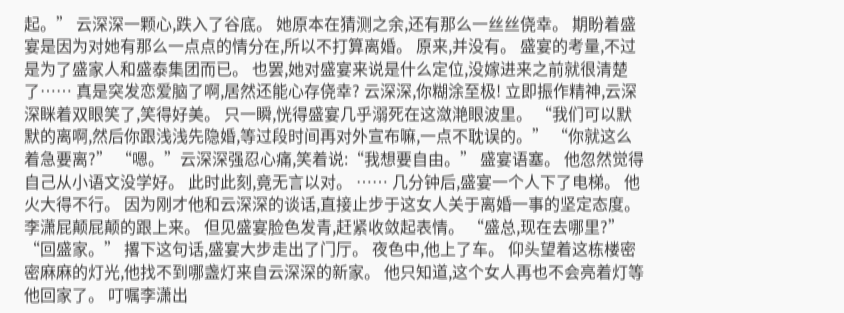起。” 云深深一颗心,跌入了谷底。 她原本在猜测之余,还有那么一丝丝侥幸。 期盼着盛宴是因为对她有那么一点点的情分在,所以不打算离婚。 原来,并没有。 盛宴的考量,不过是为了盛家人和盛泰集团而已。 也罢,她对盛宴来说是什么定位,没嫁进来之前就很清楚了…… 真是突发恋爱脑了啊,居然还能心存侥幸? 云深深,你糊涂至极! 立即振作精神,云深深眯着双眼笑了,笑得好美。 只一瞬,恍得盛宴几乎溺死在这潋滟眼波里。 “我们可以默默的离啊,然后你跟浅浅先隐婚,等过段时间再对外宣布嘛,一点不耽误的。” “你就这么着急要离?” “嗯。”云深深强忍心痛,笑着说:“我想要自由。” 盛宴语塞。 他忽然觉得自己从小语文没学好。 此时此刻,竟无言以对。 …… 几分钟后,盛宴一个人下了电梯。 他火大得不行。 因为刚才他和云深深的谈话,直接止步于这女人关于离婚一事的坚定态度。 李潇屁颠屁颠的跟上来。 但见盛宴脸色发青,赶紧收敛起表情。 “盛总,现在去哪里?” “回盛家。” 撂下这句话,盛宴大步走出了门厅。 夜色中,他上了车。 仰头望着这栋楼密密麻麻的灯光,他找不到哪盏灯来自云深深的新家。 他只知道,这个女人再也不会亮着灯等他回家了。 叮嘱李潇出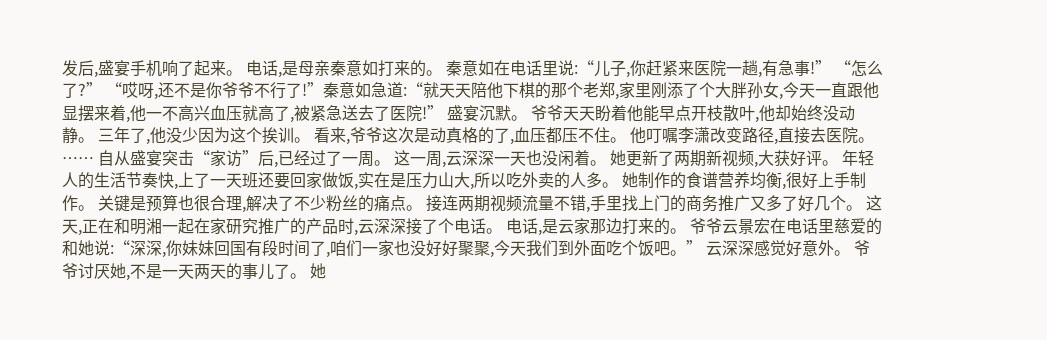发后,盛宴手机响了起来。 电话,是母亲秦意如打来的。 秦意如在电话里说:“儿子,你赶紧来医院一趟,有急事!” “怎么了?” “哎呀,还不是你爷爷不行了!”秦意如急道:“就天天陪他下棋的那个老郑,家里刚添了个大胖孙女,今天一直跟他显摆来着,他一不高兴血压就高了,被紧急送去了医院!” 盛宴沉默。 爷爷天天盼着他能早点开枝散叶,他却始终没动静。 三年了,他没少因为这个挨训。 看来,爷爷这次是动真格的了,血压都压不住。 他叮嘱李潇改变路径,直接去医院。 …… 自从盛宴突击“家访”后,已经过了一周。 这一周,云深深一天也没闲着。 她更新了两期新视频,大获好评。 年轻人的生活节奏快,上了一天班还要回家做饭,实在是压力山大,所以吃外卖的人多。 她制作的食谱营养均衡,很好上手制作。 关键是预算也很合理,解决了不少粉丝的痛点。 接连两期视频流量不错,手里找上门的商务推广又多了好几个。 这天,正在和明湘一起在家研究推广的产品时,云深深接了个电话。 电话,是云家那边打来的。 爷爷云景宏在电话里慈爱的和她说:“深深,你妹妹回国有段时间了,咱们一家也没好好聚聚,今天我们到外面吃个饭吧。” 云深深感觉好意外。 爷爷讨厌她,不是一天两天的事儿了。 她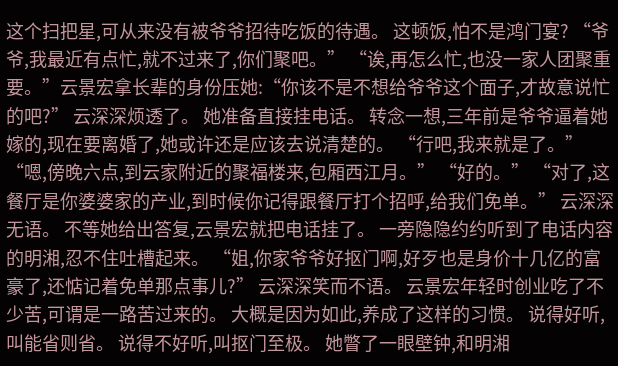这个扫把星,可从来没有被爷爷招待吃饭的待遇。 这顿饭,怕不是鸿门宴? “爷爷,我最近有点忙,就不过来了,你们聚吧。” “诶,再怎么忙,也没一家人团聚重要。”云景宏拿长辈的身份压她:“你该不是不想给爷爷这个面子,才故意说忙的吧?” 云深深烦透了。 她准备直接挂电话。 转念一想,三年前是爷爷逼着她嫁的,现在要离婚了,她或许还是应该去说清楚的。 “行吧,我来就是了。” “嗯,傍晚六点,到云家附近的聚福楼来,包厢西江月。” “好的。” “对了,这餐厅是你婆婆家的产业,到时候你记得跟餐厅打个招呼,给我们免单。” 云深深无语。 不等她给出答复,云景宏就把电话挂了。 一旁隐隐约约听到了电话内容的明湘,忍不住吐槽起来。 “姐,你家爷爷好抠门啊,好歹也是身价十几亿的富豪了,还惦记着免单那点事儿?” 云深深笑而不语。 云景宏年轻时创业吃了不少苦,可谓是一路苦过来的。 大概是因为如此,养成了这样的习惯。 说得好听,叫能省则省。 说得不好听,叫抠门至极。 她瞥了一眼壁钟,和明湘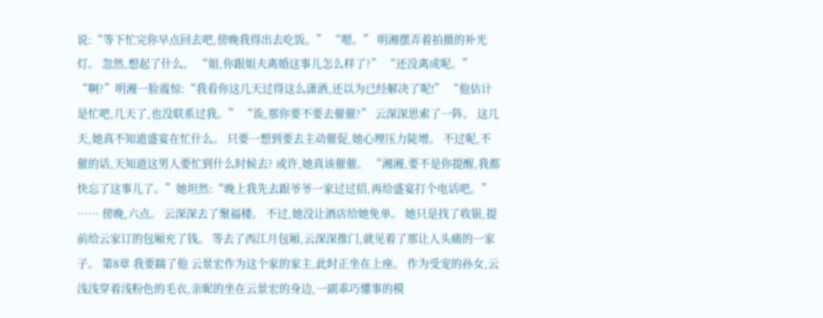说:“等下忙完你早点回去吧,傍晚我得出去吃饭。” “嗯。” 明湘摆弄着拍摄的补光灯。 忽然,想起了什么。 “姐,你跟姐夫离婚这事儿怎么样了?” “还没离成呢。” “啊?”明湘一脸震惊:“我看你这几天过得这么潇洒,还以为已经解决了呢!” “他估计是忙吧,几天了,也没联系过我。” “诶,那你要不要去催催?” 云深深思索了一阵。 这几天,她真不知道盛宴在忙什么。 只要一想到要去主动催促,她心理压力陡增。 不过呢,不催的话,天知道这男人要忙到什么时候去? 或许,她真该催催。 “湘湘,要不是你提醒,我都快忘了这事儿了。”她坦然:“晚上我先去跟爷爷一家过过招,再给盛宴打个电话吧。” …… 傍晚,六点。 云深深去了聚福楼。 不过,她没让酒店给她免单。 她只是找了收银,提前给云家订的包厢充了钱。 等去了西江月包厢,云深深推门,就见着了那让人头痛的一家子。 第8章 我要踹了他 云景宏作为这个家的家主,此时正坐在上座。 作为受宠的孙女,云浅浅穿着浅粉色的毛衣,亲昵的坐在云景宏的身边,一副乖巧懂事的模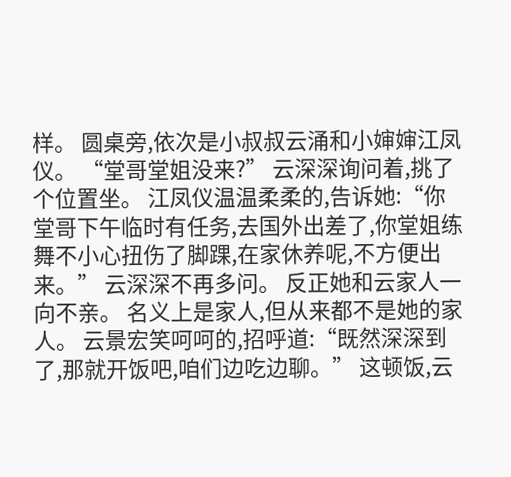样。 圆桌旁,依次是小叔叔云涌和小婶婶江凤仪。 “堂哥堂姐没来?” 云深深询问着,挑了个位置坐。 江凤仪温温柔柔的,告诉她:“你堂哥下午临时有任务,去国外出差了,你堂姐练舞不小心扭伤了脚踝,在家休养呢,不方便出来。” 云深深不再多问。 反正她和云家人一向不亲。 名义上是家人,但从来都不是她的家人。 云景宏笑呵呵的,招呼道:“既然深深到了,那就开饭吧,咱们边吃边聊。” 这顿饭,云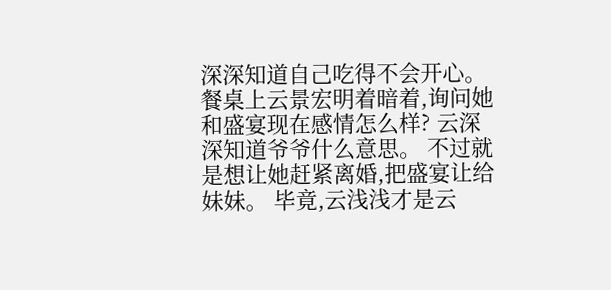深深知道自己吃得不会开心。 餐桌上云景宏明着暗着,询问她和盛宴现在感情怎么样? 云深深知道爷爷什么意思。 不过就是想让她赶紧离婚,把盛宴让给妹妹。 毕竟,云浅浅才是云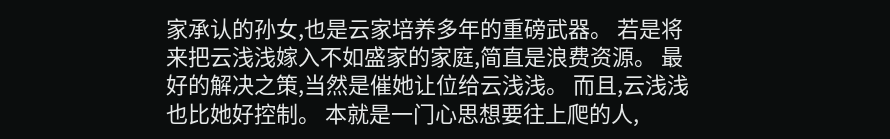家承认的孙女,也是云家培养多年的重磅武器。 若是将来把云浅浅嫁入不如盛家的家庭,简直是浪费资源。 最好的解决之策,当然是催她让位给云浅浅。 而且,云浅浅也比她好控制。 本就是一门心思想要往上爬的人,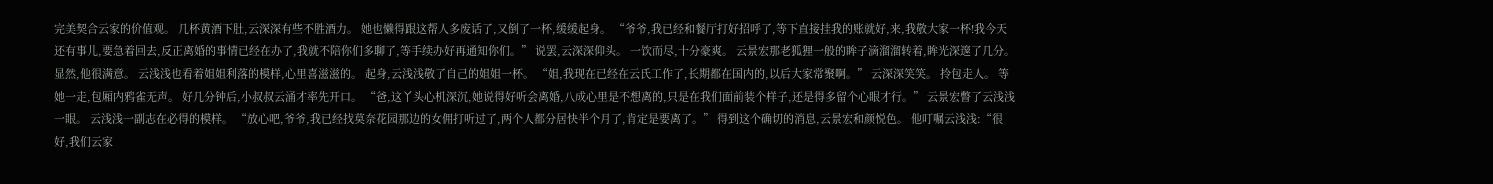完美契合云家的价值观。 几杯黄酒下肚,云深深有些不胜酒力。 她也懒得跟这帮人多废话了,又倒了一杯,缓缓起身。 “爷爷,我已经和餐厅打好招呼了,等下直接挂我的账就好,来,我敬大家一杯!我今天还有事儿,要急着回去,反正离婚的事情已经在办了,我就不陪你们多聊了,等手续办好再通知你们。” 说罢,云深深仰头。 一饮而尽,十分豪爽。 云景宏那老狐狸一般的眸子滴溜溜转着,眸光深邃了几分。 显然,他很满意。 云浅浅也看着姐姐利落的模样,心里喜滋滋的。 起身,云浅浅敬了自己的姐姐一杯。 “姐,我现在已经在云氏工作了,长期都在国内的,以后大家常聚啊。” 云深深笑笑。 拎包走人。 等她一走,包厢内鸦雀无声。 好几分钟后,小叔叔云涌才率先开口。 “爸,这丫头心机深沉,她说得好听会离婚,八成心里是不想离的,只是在我们面前装个样子,还是得多留个心眼才行。” 云景宏瞥了云浅浅一眼。 云浅浅一副志在必得的模样。 “放心吧,爷爷,我已经找莫奈花园那边的女佣打听过了,两个人都分居快半个月了,肯定是要离了。” 得到这个确切的消息,云景宏和颜悦色。 他叮嘱云浅浅:“很好,我们云家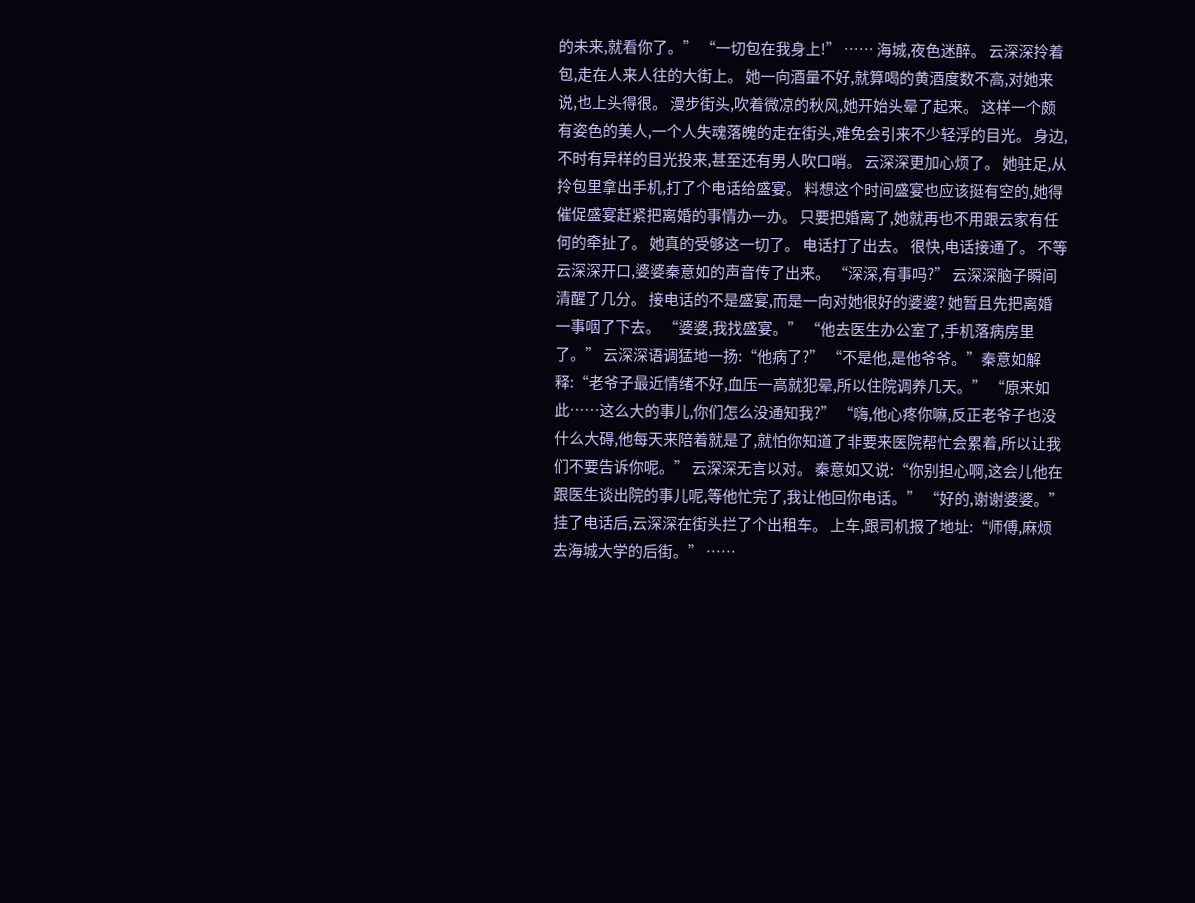的未来,就看你了。” “一切包在我身上!” …… 海城,夜色迷醉。 云深深拎着包,走在人来人往的大街上。 她一向酒量不好,就算喝的黄酒度数不高,对她来说,也上头得很。 漫步街头,吹着微凉的秋风,她开始头晕了起来。 这样一个颇有姿色的美人,一个人失魂落魄的走在街头,难免会引来不少轻浮的目光。 身边,不时有异样的目光投来,甚至还有男人吹口哨。 云深深更加心烦了。 她驻足,从拎包里拿出手机,打了个电话给盛宴。 料想这个时间盛宴也应该挺有空的,她得催促盛宴赶紧把离婚的事情办一办。 只要把婚离了,她就再也不用跟云家有任何的牵扯了。 她真的受够这一切了。 电话打了出去。 很快,电话接通了。 不等云深深开口,婆婆秦意如的声音传了出来。 “深深,有事吗?” 云深深脑子瞬间清醒了几分。 接电话的不是盛宴,而是一向对她很好的婆婆? 她暂且先把离婚一事咽了下去。 “婆婆,我找盛宴。” “他去医生办公室了,手机落病房里了。” 云深深语调猛地一扬:“他病了?” “不是他,是他爷爷。”秦意如解释:“老爷子最近情绪不好,血压一高就犯晕,所以住院调养几天。” “原来如此……这么大的事儿,你们怎么没通知我?” “嗨,他心疼你嘛,反正老爷子也没什么大碍,他每天来陪着就是了,就怕你知道了非要来医院帮忙会累着,所以让我们不要告诉你呢。” 云深深无言以对。 秦意如又说:“你别担心啊,这会儿他在跟医生谈出院的事儿呢,等他忙完了,我让他回你电话。” “好的,谢谢婆婆。” 挂了电话后,云深深在街头拦了个出租车。 上车,跟司机报了地址:“师傅,麻烦去海城大学的后街。” ……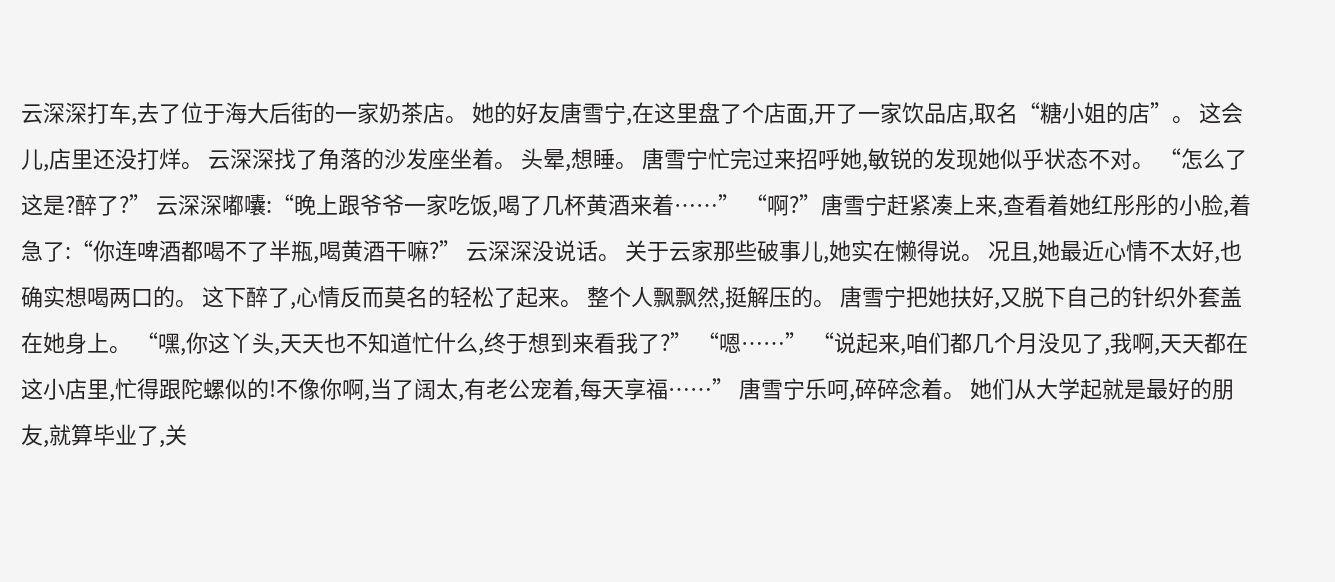云深深打车,去了位于海大后街的一家奶茶店。 她的好友唐雪宁,在这里盘了个店面,开了一家饮品店,取名“糖小姐的店”。 这会儿,店里还没打烊。 云深深找了角落的沙发座坐着。 头晕,想睡。 唐雪宁忙完过来招呼她,敏锐的发现她似乎状态不对。 “怎么了这是?醉了?” 云深深嘟囔:“晚上跟爷爷一家吃饭,喝了几杯黄酒来着……” “啊?”唐雪宁赶紧凑上来,查看着她红彤彤的小脸,着急了:“你连啤酒都喝不了半瓶,喝黄酒干嘛?” 云深深没说话。 关于云家那些破事儿,她实在懒得说。 况且,她最近心情不太好,也确实想喝两口的。 这下醉了,心情反而莫名的轻松了起来。 整个人飘飘然,挺解压的。 唐雪宁把她扶好,又脱下自己的针织外套盖在她身上。 “嘿,你这丫头,天天也不知道忙什么,终于想到来看我了?” “嗯……” “说起来,咱们都几个月没见了,我啊,天天都在这小店里,忙得跟陀螺似的!不像你啊,当了阔太,有老公宠着,每天享福……” 唐雪宁乐呵,碎碎念着。 她们从大学起就是最好的朋友,就算毕业了,关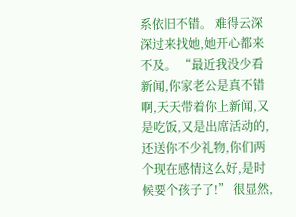系依旧不错。 难得云深深过来找她,她开心都来不及。 “最近我没少看新闻,你家老公是真不错啊,天天带着你上新闻,又是吃饭,又是出席活动的,还送你不少礼物,你们两个现在感情这么好,是时候要个孩子了!” 很显然,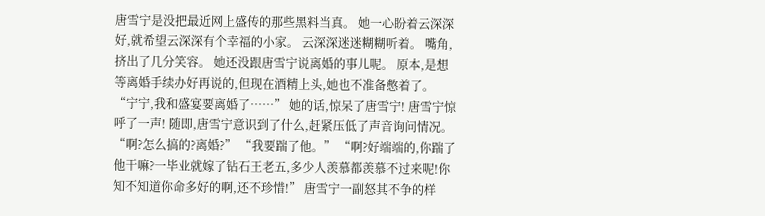唐雪宁是没把最近网上盛传的那些黑料当真。 她一心盼着云深深好,就希望云深深有个幸福的小家。 云深深迷迷糊糊听着。 嘴角,挤出了几分笑容。 她还没跟唐雪宁说离婚的事儿呢。 原本,是想等离婚手续办好再说的,但现在酒精上头,她也不准备憋着了。 “宁宁,我和盛宴要离婚了……” 她的话,惊呆了唐雪宁! 唐雪宁惊呼了一声! 随即,唐雪宁意识到了什么,赶紧压低了声音询问情况。 “啊?怎么搞的?离婚?” “我要踹了他。” “啊?好端端的,你踹了他干嘛?一毕业就嫁了钻石王老五,多少人羡慕都羡慕不过来呢!你知不知道你命多好的啊,还不珍惜!” 唐雪宁一副怒其不争的样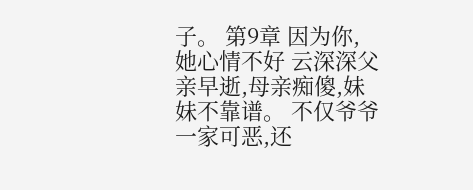子。 第9章 因为你,她心情不好 云深深父亲早逝,母亲痴傻,妹妹不靠谱。 不仅爷爷一家可恶,还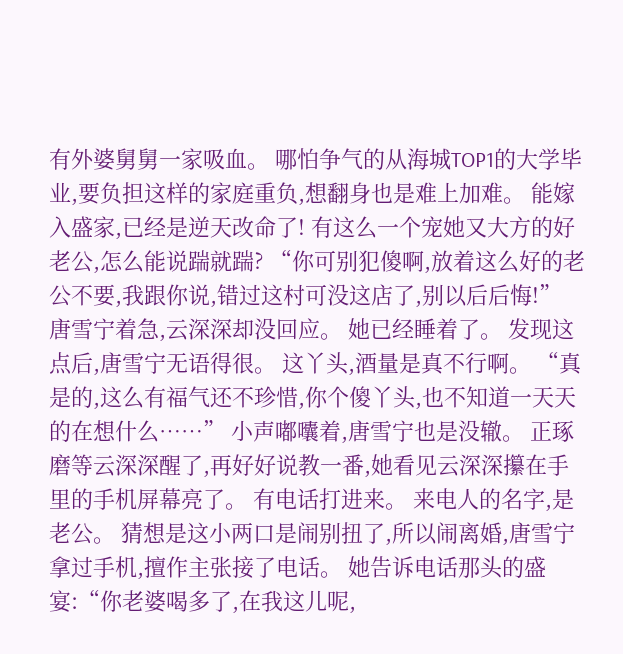有外婆舅舅一家吸血。 哪怕争气的从海城TOP1的大学毕业,要负担这样的家庭重负,想翻身也是难上加难。 能嫁入盛家,已经是逆天改命了! 有这么一个宠她又大方的好老公,怎么能说踹就踹? “你可别犯傻啊,放着这么好的老公不要,我跟你说,错过这村可没这店了,别以后后悔!” 唐雪宁着急,云深深却没回应。 她已经睡着了。 发现这点后,唐雪宁无语得很。 这丫头,酒量是真不行啊。 “真是的,这么有福气还不珍惜,你个傻丫头,也不知道一天天的在想什么……” 小声嘟囔着,唐雪宁也是没辙。 正琢磨等云深深醒了,再好好说教一番,她看见云深深攥在手里的手机屏幕亮了。 有电话打进来。 来电人的名字,是老公。 猜想是这小两口是闹别扭了,所以闹离婚,唐雪宁拿过手机,擅作主张接了电话。 她告诉电话那头的盛宴:“你老婆喝多了,在我这儿呢,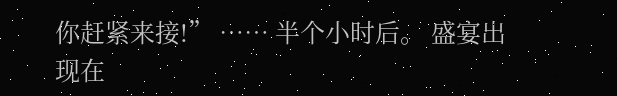你赶紧来接!” …… 半个小时后。 盛宴出现在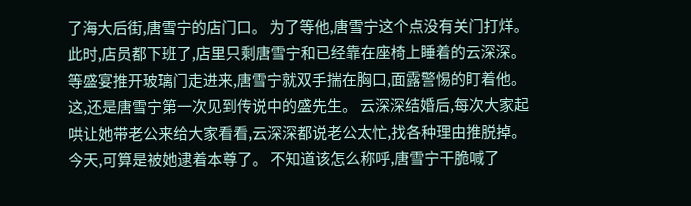了海大后街,唐雪宁的店门口。 为了等他,唐雪宁这个点没有关门打烊。 此时,店员都下班了,店里只剩唐雪宁和已经靠在座椅上睡着的云深深。 等盛宴推开玻璃门走进来,唐雪宁就双手揣在胸口,面露警惕的盯着他。 这,还是唐雪宁第一次见到传说中的盛先生。 云深深结婚后,每次大家起哄让她带老公来给大家看看,云深深都说老公太忙,找各种理由推脱掉。 今天,可算是被她逮着本尊了。 不知道该怎么称呼,唐雪宁干脆喊了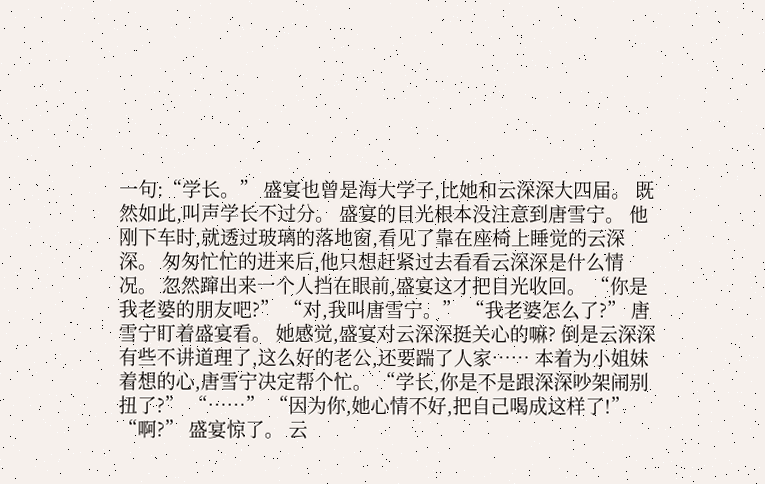一句:“学长。” 盛宴也曾是海大学子,比她和云深深大四届。 既然如此,叫声学长不过分。 盛宴的目光根本没注意到唐雪宁。 他刚下车时,就透过玻璃的落地窗,看见了靠在座椅上睡觉的云深深。 匆匆忙忙的进来后,他只想赶紧过去看看云深深是什么情况。 忽然蹿出来一个人挡在眼前,盛宴这才把目光收回。 “你是我老婆的朋友吧?” “对,我叫唐雪宁。” “我老婆怎么了?” 唐雪宁盯着盛宴看。 她感觉,盛宴对云深深挺关心的嘛? 倒是云深深有些不讲道理了,这么好的老公,还要踹了人家…… 本着为小姐妹着想的心,唐雪宁决定帮个忙。 “学长,你是不是跟深深吵架闹别扭了?” “……” “因为你,她心情不好,把自己喝成这样了!” “啊?” 盛宴惊了。 云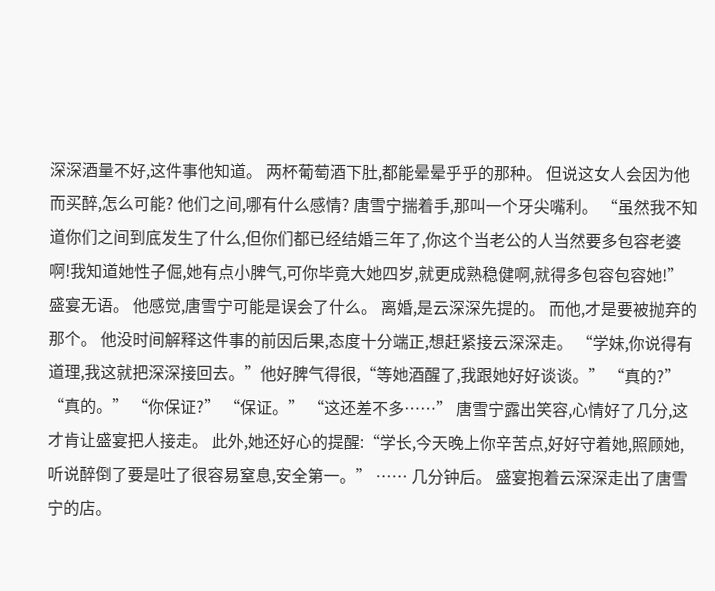深深酒量不好,这件事他知道。 两杯葡萄酒下肚,都能晕晕乎乎的那种。 但说这女人会因为他而买醉,怎么可能? 他们之间,哪有什么感情? 唐雪宁揣着手,那叫一个牙尖嘴利。 “虽然我不知道你们之间到底发生了什么,但你们都已经结婚三年了,你这个当老公的人当然要多包容老婆啊!我知道她性子倔,她有点小脾气,可你毕竟大她四岁,就更成熟稳健啊,就得多包容包容她!” 盛宴无语。 他感觉,唐雪宁可能是误会了什么。 离婚,是云深深先提的。 而他,才是要被抛弃的那个。 他没时间解释这件事的前因后果,态度十分端正,想赶紧接云深深走。 “学妹,你说得有道理,我这就把深深接回去。”他好脾气得很,“等她酒醒了,我跟她好好谈谈。” “真的?” “真的。” “你保证?” “保证。” “这还差不多……” 唐雪宁露出笑容,心情好了几分,这才肯让盛宴把人接走。 此外,她还好心的提醒:“学长,今天晚上你辛苦点,好好守着她,照顾她,听说醉倒了要是吐了很容易窒息,安全第一。” …… 几分钟后。 盛宴抱着云深深走出了唐雪宁的店。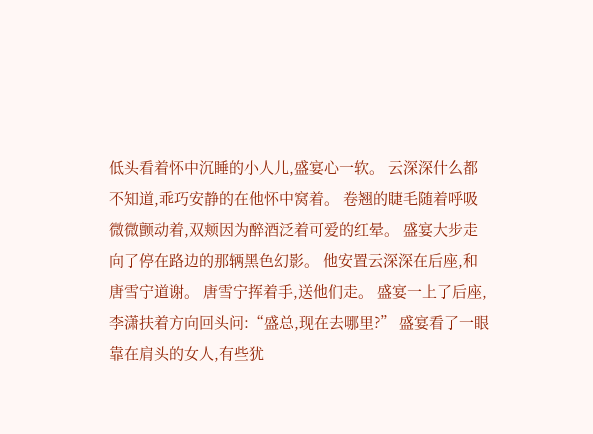低头看着怀中沉睡的小人儿,盛宴心一软。 云深深什么都不知道,乖巧安静的在他怀中窝着。 卷翘的睫毛随着呼吸微微颤动着,双颊因为醉酒泛着可爱的红晕。 盛宴大步走向了停在路边的那辆黑色幻影。 他安置云深深在后座,和唐雪宁道谢。 唐雪宁挥着手,送他们走。 盛宴一上了后座,李潇扶着方向回头问:“盛总,现在去哪里?” 盛宴看了一眼靠在肩头的女人,有些犹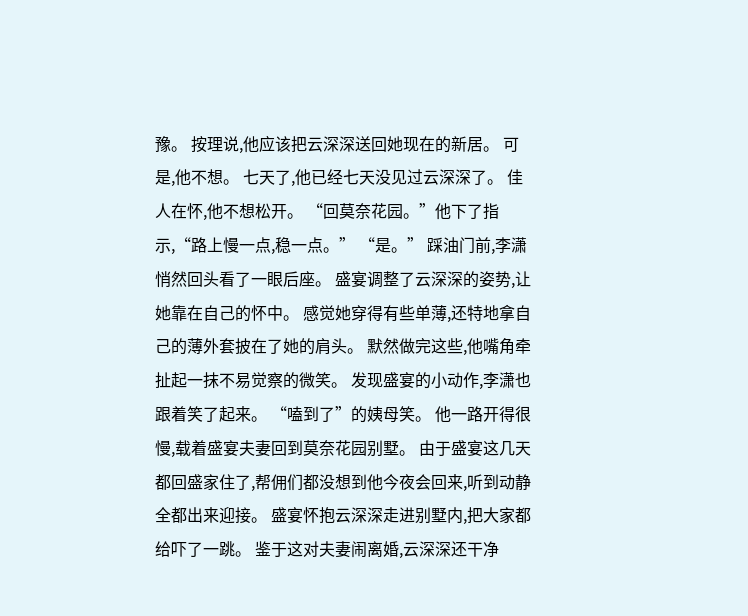豫。 按理说,他应该把云深深送回她现在的新居。 可是,他不想。 七天了,他已经七天没见过云深深了。 佳人在怀,他不想松开。 “回莫奈花园。”他下了指示,“路上慢一点,稳一点。” “是。” 踩油门前,李潇悄然回头看了一眼后座。 盛宴调整了云深深的姿势,让她靠在自己的怀中。 感觉她穿得有些单薄,还特地拿自己的薄外套披在了她的肩头。 默然做完这些,他嘴角牵扯起一抹不易觉察的微笑。 发现盛宴的小动作,李潇也跟着笑了起来。 “嗑到了”的姨母笑。 他一路开得很慢,载着盛宴夫妻回到莫奈花园别墅。 由于盛宴这几天都回盛家住了,帮佣们都没想到他今夜会回来,听到动静全都出来迎接。 盛宴怀抱云深深走进别墅内,把大家都给吓了一跳。 鉴于这对夫妻闹离婚,云深深还干净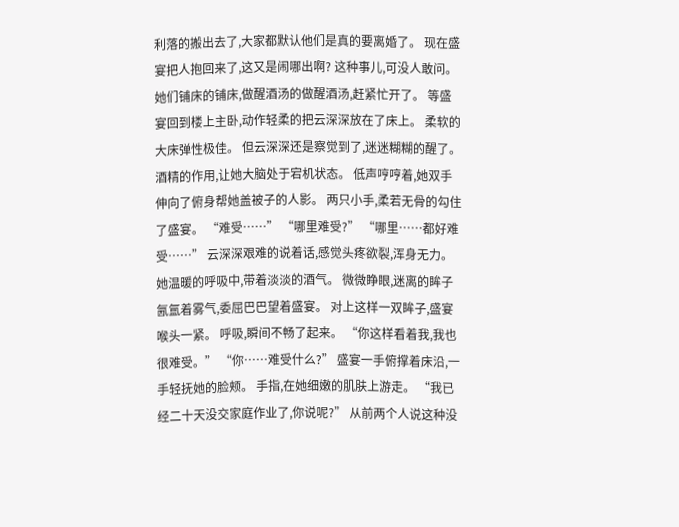利落的搬出去了,大家都默认他们是真的要离婚了。 现在盛宴把人抱回来了,这又是闹哪出啊? 这种事儿,可没人敢问。 她们铺床的铺床,做醒酒汤的做醒酒汤,赶紧忙开了。 等盛宴回到楼上主卧,动作轻柔的把云深深放在了床上。 柔软的大床弹性极佳。 但云深深还是察觉到了,迷迷糊糊的醒了。 酒精的作用,让她大脑处于宕机状态。 低声哼哼着,她双手伸向了俯身帮她盖被子的人影。 两只小手,柔若无骨的勾住了盛宴。 “难受……” “哪里难受?” “哪里……都好难受……” 云深深艰难的说着话,感觉头疼欲裂,浑身无力。 她温暖的呼吸中,带着淡淡的酒气。 微微睁眼,迷离的眸子氤氲着雾气,委屈巴巴望着盛宴。 对上这样一双眸子,盛宴喉头一紧。 呼吸,瞬间不畅了起来。 “你这样看着我,我也很难受。” “你……难受什么?” 盛宴一手俯撑着床沿,一手轻抚她的脸颊。 手指,在她细嫩的肌肤上游走。 “我已经二十天没交家庭作业了,你说呢?” 从前两个人说这种没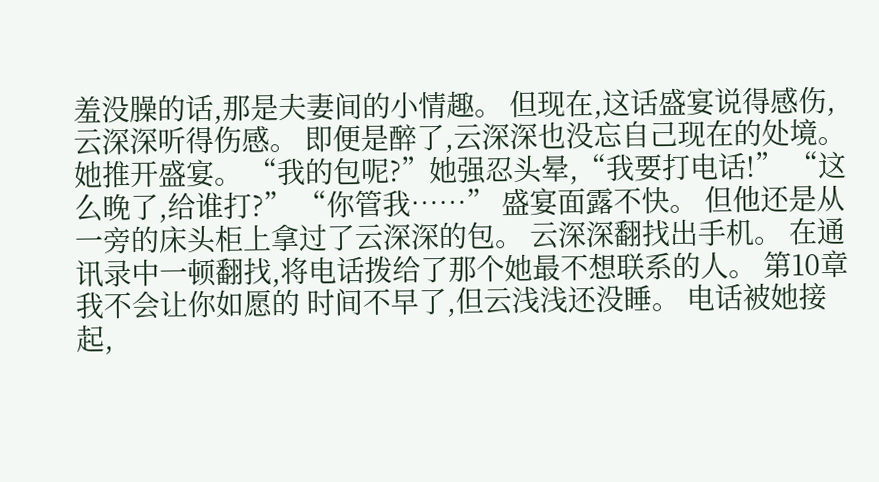羞没臊的话,那是夫妻间的小情趣。 但现在,这话盛宴说得感伤,云深深听得伤感。 即便是醉了,云深深也没忘自己现在的处境。 她推开盛宴。 “我的包呢?”她强忍头晕,“我要打电话!” “这么晚了,给谁打?” “你管我……” 盛宴面露不快。 但他还是从一旁的床头柜上拿过了云深深的包。 云深深翻找出手机。 在通讯录中一顿翻找,将电话拨给了那个她最不想联系的人。 第10章 我不会让你如愿的 时间不早了,但云浅浅还没睡。 电话被她接起,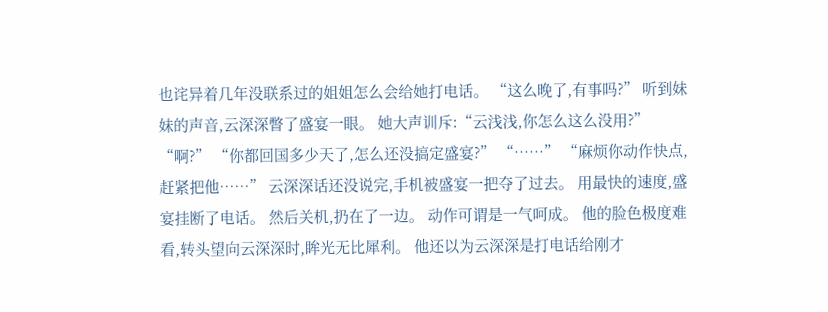也诧异着几年没联系过的姐姐怎么会给她打电话。 “这么晚了,有事吗?” 听到妹妹的声音,云深深瞥了盛宴一眼。 她大声训斥:“云浅浅,你怎么这么没用?” “啊?” “你都回国多少天了,怎么还没搞定盛宴?” “……” “麻烦你动作快点,赶紧把他……” 云深深话还没说完,手机被盛宴一把夺了过去。 用最快的速度,盛宴挂断了电话。 然后关机,扔在了一边。 动作可谓是一气呵成。 他的脸色极度难看,转头望向云深深时,眸光无比犀利。 他还以为云深深是打电话给刚才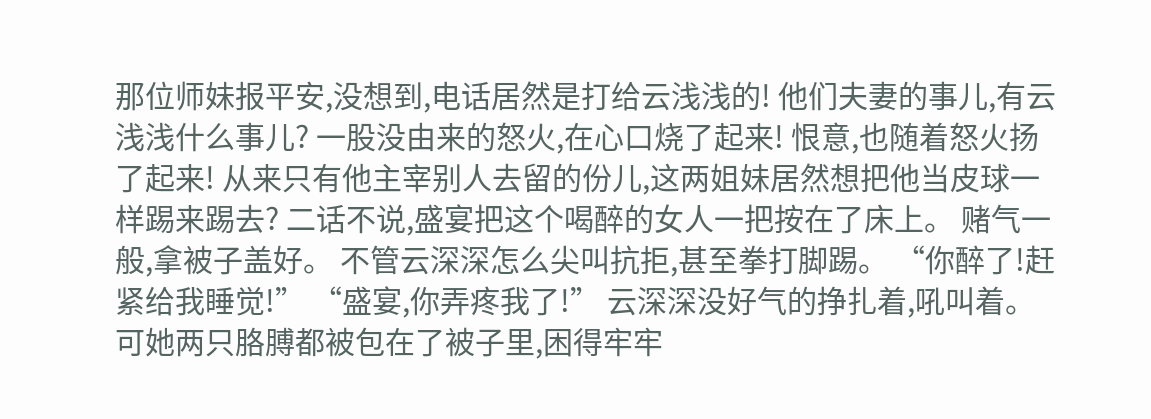那位师妹报平安,没想到,电话居然是打给云浅浅的! 他们夫妻的事儿,有云浅浅什么事儿? 一股没由来的怒火,在心口烧了起来! 恨意,也随着怒火扬了起来! 从来只有他主宰别人去留的份儿,这两姐妹居然想把他当皮球一样踢来踢去? 二话不说,盛宴把这个喝醉的女人一把按在了床上。 赌气一般,拿被子盖好。 不管云深深怎么尖叫抗拒,甚至拳打脚踢。 “你醉了!赶紧给我睡觉!” “盛宴,你弄疼我了!” 云深深没好气的挣扎着,吼叫着。 可她两只胳膊都被包在了被子里,困得牢牢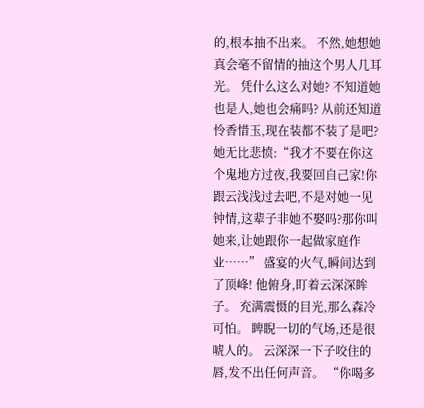的,根本抽不出来。 不然,她想她真会毫不留情的抽这个男人几耳光。 凭什么这么对她? 不知道她也是人,她也会痛吗? 从前还知道怜香惜玉,现在装都不装了是吧? 她无比悲愤:“我才不要在你这个鬼地方过夜,我要回自己家!你跟云浅浅过去吧,不是对她一见钟情,这辈子非她不娶吗?那你叫她来,让她跟你一起做家庭作业……” 盛宴的火气,瞬间达到了顶峰! 他俯身,盯着云深深眸子。 充满震慑的目光,那么森冷可怕。 睥睨一切的气场,还是很唬人的。 云深深一下子咬住的唇,发不出任何声音。 “你喝多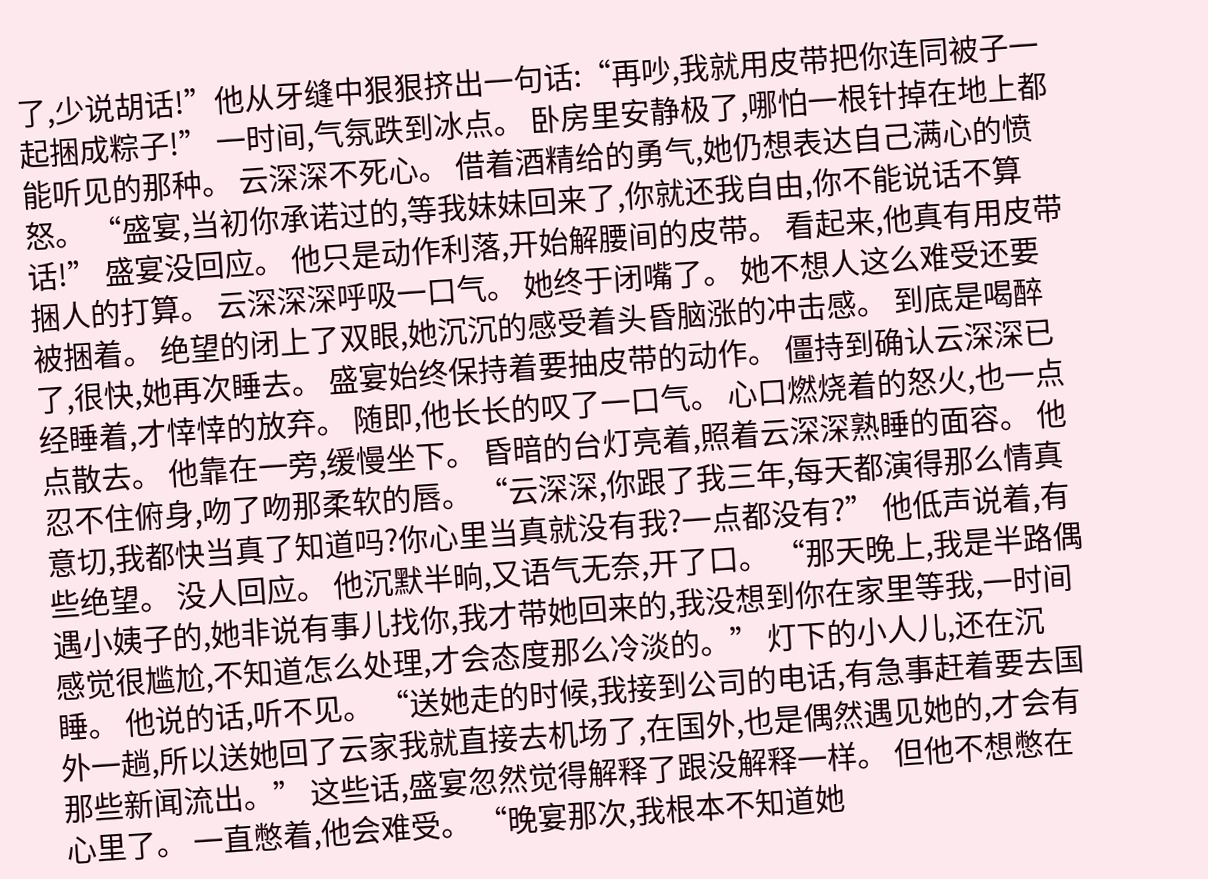了,少说胡话!”他从牙缝中狠狠挤出一句话:“再吵,我就用皮带把你连同被子一起捆成粽子!” 一时间,气氛跌到冰点。 卧房里安静极了,哪怕一根针掉在地上都能听见的那种。 云深深不死心。 借着酒精给的勇气,她仍想表达自己满心的愤怒。 “盛宴,当初你承诺过的,等我妹妹回来了,你就还我自由,你不能说话不算话!” 盛宴没回应。 他只是动作利落,开始解腰间的皮带。 看起来,他真有用皮带捆人的打算。 云深深深呼吸一口气。 她终于闭嘴了。 她不想人这么难受还要被捆着。 绝望的闭上了双眼,她沉沉的感受着头昏脑涨的冲击感。 到底是喝醉了,很快,她再次睡去。 盛宴始终保持着要抽皮带的动作。 僵持到确认云深深已经睡着,才悻悻的放弃。 随即,他长长的叹了一口气。 心口燃烧着的怒火,也一点点散去。 他靠在一旁,缓慢坐下。 昏暗的台灯亮着,照着云深深熟睡的面容。 他忍不住俯身,吻了吻那柔软的唇。 “云深深,你跟了我三年,每天都演得那么情真意切,我都快当真了知道吗?你心里当真就没有我?一点都没有?” 他低声说着,有些绝望。 没人回应。 他沉默半晌,又语气无奈,开了口。 “那天晚上,我是半路偶遇小姨子的,她非说有事儿找你,我才带她回来的,我没想到你在家里等我,一时间感觉很尴尬,不知道怎么处理,才会态度那么冷淡的。” 灯下的小人儿,还在沉睡。 他说的话,听不见。 “送她走的时候,我接到公司的电话,有急事赶着要去国外一趟,所以送她回了云家我就直接去机场了,在国外,也是偶然遇见她的,才会有那些新闻流出。” 这些话,盛宴忽然觉得解释了跟没解释一样。 但他不想憋在心里了。 一直憋着,他会难受。 “晚宴那次,我根本不知道她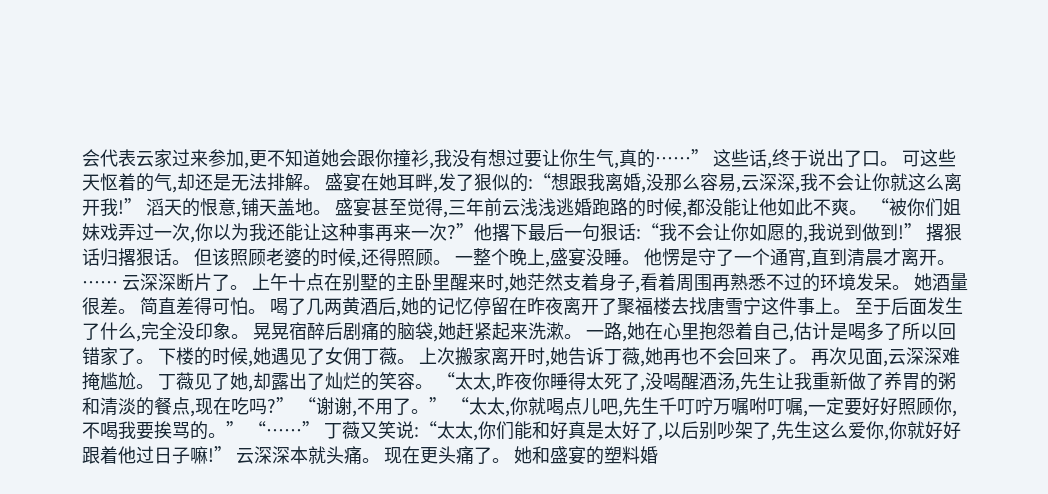会代表云家过来参加,更不知道她会跟你撞衫,我没有想过要让你生气,真的……” 这些话,终于说出了口。 可这些天怄着的气,却还是无法排解。 盛宴在她耳畔,发了狠似的:“想跟我离婚,没那么容易,云深深,我不会让你就这么离开我!” 滔天的恨意,铺天盖地。 盛宴甚至觉得,三年前云浅浅逃婚跑路的时候,都没能让他如此不爽。 “被你们姐妹戏弄过一次,你以为我还能让这种事再来一次?”他撂下最后一句狠话:“我不会让你如愿的,我说到做到!” 撂狠话归撂狠话。 但该照顾老婆的时候,还得照顾。 一整个晚上,盛宴没睡。 他愣是守了一个通宵,直到清晨才离开。 …… 云深深断片了。 上午十点在别墅的主卧里醒来时,她茫然支着身子,看着周围再熟悉不过的环境发呆。 她酒量很差。 简直差得可怕。 喝了几两黄酒后,她的记忆停留在昨夜离开了聚福楼去找唐雪宁这件事上。 至于后面发生了什么,完全没印象。 晃晃宿醉后剧痛的脑袋,她赶紧起来洗漱。 一路,她在心里抱怨着自己,估计是喝多了所以回错家了。 下楼的时候,她遇见了女佣丁薇。 上次搬家离开时,她告诉丁薇,她再也不会回来了。 再次见面,云深深难掩尴尬。 丁薇见了她,却露出了灿烂的笑容。 “太太,昨夜你睡得太死了,没喝醒酒汤,先生让我重新做了养胃的粥和清淡的餐点,现在吃吗?” “谢谢,不用了。” “太太,你就喝点儿吧,先生千叮咛万嘱咐叮嘱,一定要好好照顾你,不喝我要挨骂的。” “……” 丁薇又笑说:“太太,你们能和好真是太好了,以后别吵架了,先生这么爱你,你就好好跟着他过日子嘛!” 云深深本就头痛。 现在更头痛了。 她和盛宴的塑料婚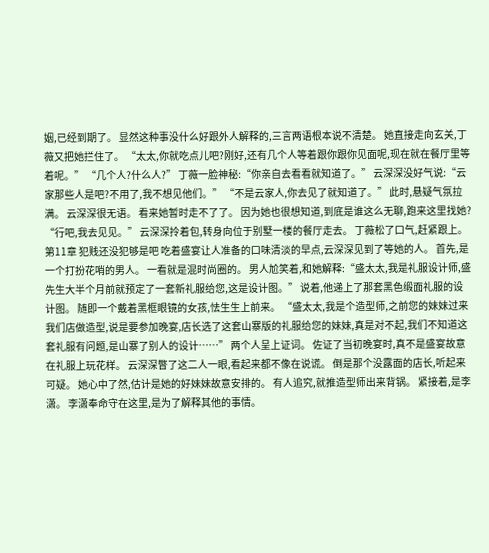姻,已经到期了。 显然这种事没什么好跟外人解释的,三言两语根本说不清楚。 她直接走向玄关,丁薇又把她拦住了。 “太太,你就吃点儿吧?刚好,还有几个人等着跟你跟你见面呢,现在就在餐厅里等着呢。” “几个人?什么人?” 丁薇一脸神秘:“你亲自去看看就知道了。” 云深深没好气说:“云家那些人是吧?不用了,我不想见他们。” “不是云家人,你去见了就知道了。” 此时,悬疑气氛拉满。 云深深很无语。 看来她暂时走不了了。 因为她也很想知道,到底是谁这么无聊,跑来这里找她? “行吧,我去见见。” 云深深拎着包,转身向位于别墅一楼的餐厅走去。 丁薇松了口气,赶紧跟上。 第11章 犯贱还没犯够是吧 吃着盛宴让人准备的口味清淡的早点,云深深见到了等她的人。 首先,是一个打扮花哨的男人。 一看就是混时尚圈的。 男人尬笑着,和她解释:“盛太太,我是礼服设计师,盛先生大半个月前就预定了一套新礼服给您,这是设计图。” 说着,他递上了那套黑色缎面礼服的设计图。 随即一个戴着黑框眼镜的女孩,怯生生上前来。 “盛太太,我是个造型师,之前您的妹妹过来我们店做造型,说是要参加晚宴,店长选了这套山寨版的礼服给您的妹妹,真是对不起,我们不知道这套礼服有问题,是山寨了别人的设计……” 两个人呈上证词。 佐证了当初晚宴时,真不是盛宴故意在礼服上玩花样。 云深深瞥了这二人一眼,看起来都不像在说谎。 倒是那个没露面的店长,听起来可疑。 她心中了然,估计是她的好妹妹故意安排的。 有人追究,就推造型师出来背锅。 紧接着,是李潇。 李潇奉命守在这里,是为了解释其他的事情。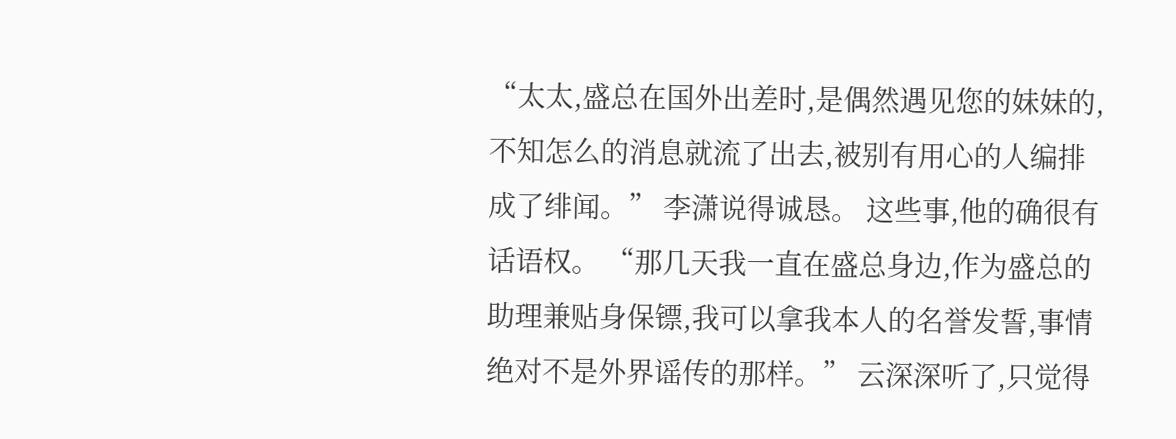“太太,盛总在国外出差时,是偶然遇见您的妹妹的,不知怎么的消息就流了出去,被别有用心的人编排成了绯闻。” 李潇说得诚恳。 这些事,他的确很有话语权。 “那几天我一直在盛总身边,作为盛总的助理兼贴身保镖,我可以拿我本人的名誉发誓,事情绝对不是外界谣传的那样。” 云深深听了,只觉得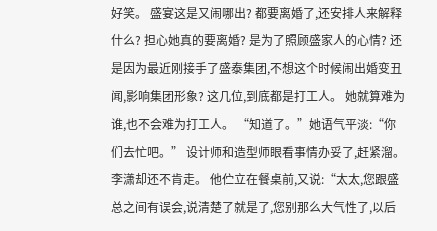好笑。 盛宴这是又闹哪出? 都要离婚了,还安排人来解释什么? 担心她真的要离婚? 是为了照顾盛家人的心情? 还是因为最近刚接手了盛泰集团,不想这个时候闹出婚变丑闻,影响集团形象? 这几位,到底都是打工人。 她就算难为谁,也不会难为打工人。 “知道了。”她语气平淡:“你们去忙吧。” 设计师和造型师眼看事情办妥了,赶紧溜。 李潇却还不肯走。 他伫立在餐桌前,又说:“太太,您跟盛总之间有误会,说清楚了就是了,您别那么大气性了,以后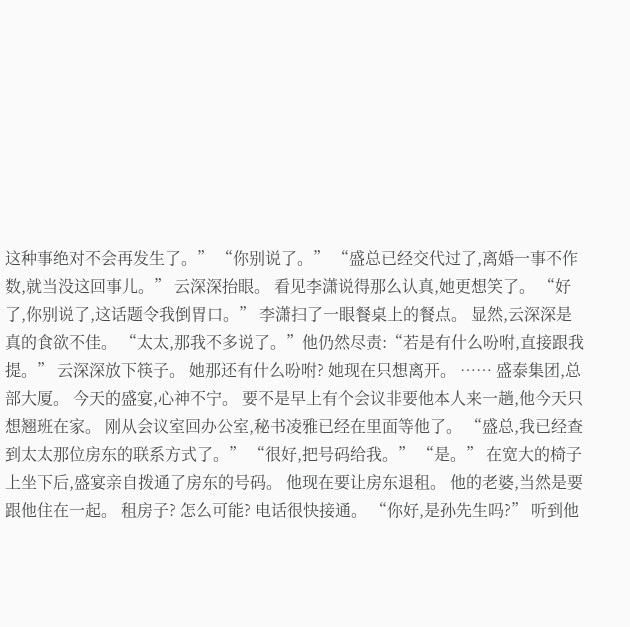这种事绝对不会再发生了。” “你别说了。” “盛总已经交代过了,离婚一事不作数,就当没这回事儿。” 云深深抬眼。 看见李潇说得那么认真,她更想笑了。 “好了,你别说了,这话题令我倒胃口。” 李潇扫了一眼餐桌上的餐点。 显然,云深深是真的食欲不佳。 “太太,那我不多说了。”他仍然尽责:“若是有什么吩咐,直接跟我提。” 云深深放下筷子。 她那还有什么吩咐? 她现在只想离开。 …… 盛泰集团,总部大厦。 今天的盛宴,心神不宁。 要不是早上有个会议非要他本人来一趟,他今天只想翘班在家。 刚从会议室回办公室,秘书凌雅已经在里面等他了。 “盛总,我已经查到太太那位房东的联系方式了。” “很好,把号码给我。” “是。” 在宽大的椅子上坐下后,盛宴亲自拨通了房东的号码。 他现在要让房东退租。 他的老婆,当然是要跟他住在一起。 租房子? 怎么可能? 电话很快接通。 “你好,是孙先生吗?” 听到他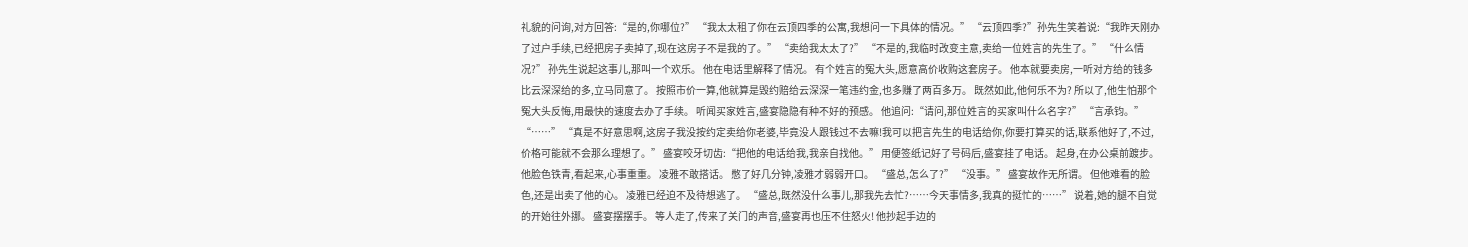礼貌的问询,对方回答:“是的,你哪位?” “我太太租了你在云顶四季的公寓,我想问一下具体的情况。” “云顶四季?”孙先生笑着说:“我昨天刚办了过户手续,已经把房子卖掉了,现在这房子不是我的了。” “卖给我太太了?” “不是的,我临时改变主意,卖给一位姓言的先生了。” “什么情况?” 孙先生说起这事儿,那叫一个欢乐。 他在电话里解释了情况。 有个姓言的冤大头,愿意高价收购这套房子。 他本就要卖房,一听对方给的钱多比云深深给的多,立马同意了。 按照市价一算,他就算是毁约赔给云深深一笔违约金,也多赚了两百多万。 既然如此,他何乐不为? 所以了,他生怕那个冤大头反悔,用最快的速度去办了手续。 听闻买家姓言,盛宴隐隐有种不好的预感。 他追问:“请问,那位姓言的买家叫什么名字?” “言承钧。” “……” “真是不好意思啊,这房子我没按约定卖给你老婆,毕竟没人跟钱过不去嘛!我可以把言先生的电话给你,你要打算买的话,联系他好了,不过,价格可能就不会那么理想了。” 盛宴咬牙切齿:“把他的电话给我,我亲自找他。” 用便签纸记好了号码后,盛宴挂了电话。 起身,在办公桌前踱步。 他脸色铁青,看起来,心事重重。 凌雅不敢搭话。 憋了好几分钟,凌雅才弱弱开口。 “盛总,怎么了?” “没事。” 盛宴故作无所谓。 但他难看的脸色,还是出卖了他的心。 凌雅已经迫不及待想逃了。 “盛总,既然没什么事儿,那我先去忙?……今天事情多,我真的挺忙的……” 说着,她的腿不自觉的开始往外挪。 盛宴摆摆手。 等人走了,传来了关门的声音,盛宴再也压不住怒火! 他抄起手边的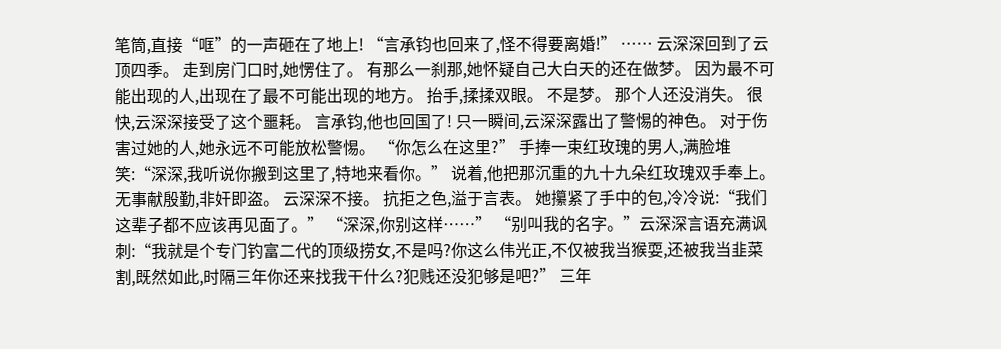笔筒,直接“哐”的一声砸在了地上! “言承钧也回来了,怪不得要离婚!” …… 云深深回到了云顶四季。 走到房门口时,她愣住了。 有那么一刹那,她怀疑自己大白天的还在做梦。 因为最不可能出现的人,出现在了最不可能出现的地方。 抬手,揉揉双眼。 不是梦。 那个人还没消失。 很快,云深深接受了这个噩耗。 言承钧,他也回国了! 只一瞬间,云深深露出了警惕的神色。 对于伤害过她的人,她永远不可能放松警惕。 “你怎么在这里?” 手捧一束红玫瑰的男人,满脸堆笑:“深深,我听说你搬到这里了,特地来看你。” 说着,他把那沉重的九十九朵红玫瑰双手奉上。 无事献殷勤,非奸即盗。 云深深不接。 抗拒之色,溢于言表。 她攥紧了手中的包,冷冷说:“我们这辈子都不应该再见面了。” “深深,你别这样……” “别叫我的名字。”云深深言语充满讽刺:“我就是个专门钓富二代的顶级捞女,不是吗?你这么伟光正,不仅被我当猴耍,还被我当韭菜割,既然如此,时隔三年你还来找我干什么?犯贱还没犯够是吧?” 三年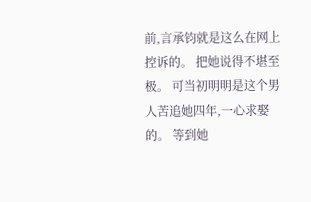前,言承钧就是这么在网上控诉的。 把她说得不堪至极。 可当初明明是这个男人苦追她四年,一心求娶的。 等到她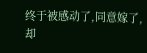终于被感动了,同意嫁了,却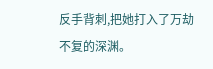反手背刺,把她打入了万劫不复的深渊。